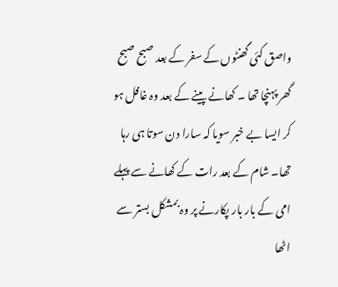واصق کئی گھنٹوں کے سفر کے بعد صبح صبح گھر پہنچا تھا ۔ کھانے پینے کے بعد وہ غافل ہو کر ایسا بے خبر سویا کہ سارا دن سوتا ہی رہا تھا۔ شام کے بعد رات کے کھانے سے پہلے امی کے بار بار پکارنے پر وہ بمشکل بستر سے اٹھا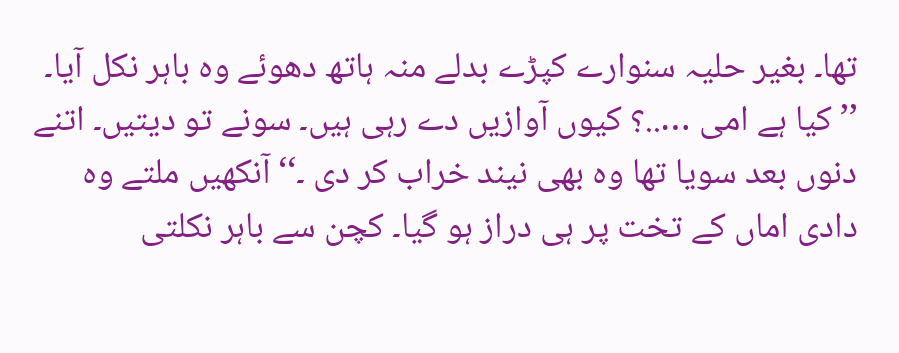تھا۔ بغیر حلیہ سنوارے کپڑے بدلے منہ ہاتھ دھوئے وہ باہر نکل آیا۔
’’کیا ہے امی …..؟ کیوں آوازیں دے رہی ہیں۔ سونے تو دیتیں۔ اتنے دنوں بعد سویا تھا وہ بھی نیند خراب کر دی ۔‘‘ آنکھیں ملتے وہ دادی اماں کے تخت پر ہی دراز ہو گیا۔ کچن سے باہر نکلتی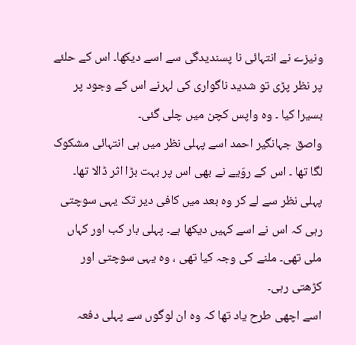ونیزے نے انتہائی نا پسندیدگی سے اسے دیکھا۔ اس کے حلئے پر نظر پڑی تو شدید ناگواری کی لہرنے اس کے وجود پر بسیرا کیا ۔ وہ واپس کچن میں چلی گئی۔
واصق جہانگیر احمد اسے پہلی نظر میں ہی انتہائی مشکوک لگا تھا ۔ اس کے روّیے نے بھی اس پر بہت بڑا اثر ڈالا تھا۔ پہلی نظر سے لے کر وہ بعد میں کافی دیر تک یہی سوچتی رہی کہ اس نے اسے کہیں دیکھا ہے۔ پہلی بار کب اور کہاں ملی تھی۔ ملنے کی وجہ کیا تھی ، وہ یہی سوچتی اور کڑھتی رہی۔
اسے اچھی طرح یاد تھا کہ وہ ان لوگوں سے پہلی دفعہ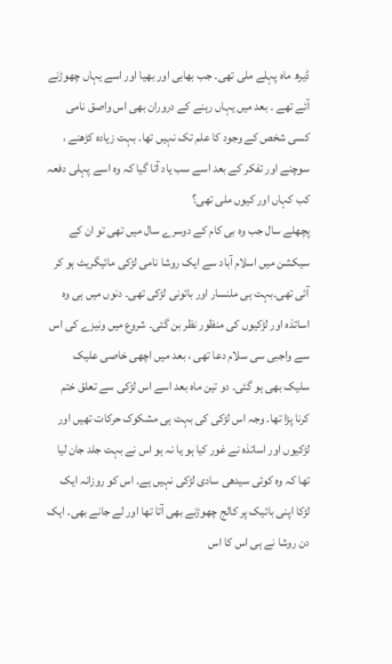ڈیرھ ماہ پہلے ملی تھی۔ جب بھابی اور بھیا اور اسے یہاں چھوڑنے آئے تھے ۔ بعد میں یہاں رہنے کے دروران بھی اس واصق نامی کسی شخص کے وجود کا علم تک نہیں تھا۔ بہت زیادہ کڑھنے ، سوچنے اور تفکر کے بعد اسے سب یاد آتا گیا کہ وہ اسے پہلی دفعہ کب کہاں اور کیوں ملی تھی؟
پچھلے سال جب وہ بی کام کے دوسرے سال میں تھی تو ان کے سیکشن میں اسلام آباد سے ایک روشا نامی لڑکی مائیگریٹ ہو کر آئی تھی۔بہت ہی ملنسار اور باتونی لڑکی تھی۔ دنوں میں ہی وہ اساتذہ اور لڑکیوں کی منظور نظر بن گئی۔ شروع میں ونیزے کی اس سے واجبی سی سلام دعا تھی ، بعد میں اچھی خاصی علیک سلیک بھی ہو گئی۔ دو تین ماہ بعد اسے اس لڑکی سے تعلق ختم کرنا پڑا تھا۔ وجہ اس لڑکی کی بہت ہی مشکوک حرکات تھیں اور لڑکیوں اور اساتذہ نے غور کیا ہو یا نہ ہو اس نے بہت جلد جان لیا تھا کہ وہ کوئی سیدھی سادی لڑکی نہیں ہے۔ اس کو روزانہ ایک لڑکا اپنی بائیک پر کالج چھوڑنے بھی آتا تھا اور لے جانے بھی۔ ایک دن روشا نے ہی اس کا اس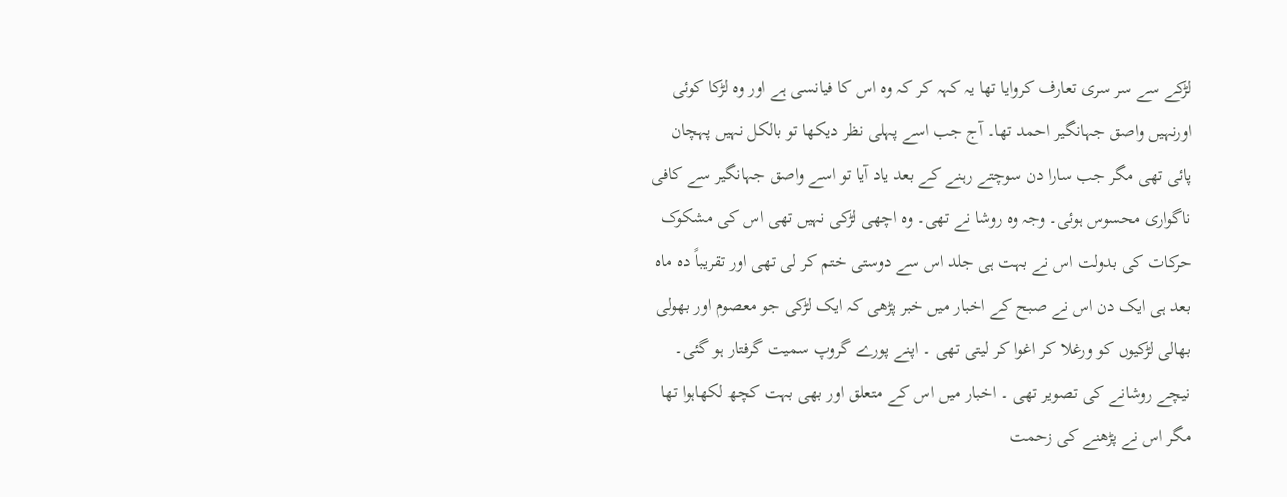لڑکے سے سر سری تعارف کروایا تھا یہ کہہ کر کہ وہ اس کا فیانسی ہے اور وہ لڑکا کوئی اورنہیں واصق جہانگیر احمد تھا۔ آج جب اسے پہلی نظر دیکھا تو بالکل نہیں پہچان پائی تھی مگر جب سارا دن سوچتے رہنے کے بعد یاد آیا تو اسے واصق جہانگیر سے کافی ناگواری محسوس ہوئی۔ وجہ وہ روشا نے تھی۔ وہ اچھی لڑکی نہیں تھی اس کی مشکوک حرکات کی بدولت اس نے بہت ہی جلد اس سے دوستی ختم کر لی تھی اور تقریباً دہ ماہ بعد ہی ایک دن اس نے صبح کے اخبار میں خبر پڑھی کہ ایک لڑکی جو معصوم اور بھولی بھالی لڑکیوں کو ورغلا کر اغوا کر لیتی تھی ۔ اپنے پورے گروپ سمیت گرفتار ہو گئی۔ نیچے روشانے کی تصویر تھی ۔ اخبار میں اس کے متعلق اور بھی بہت کچھ لکھاہوا تھا مگر اس نے پڑھنے کی زحمت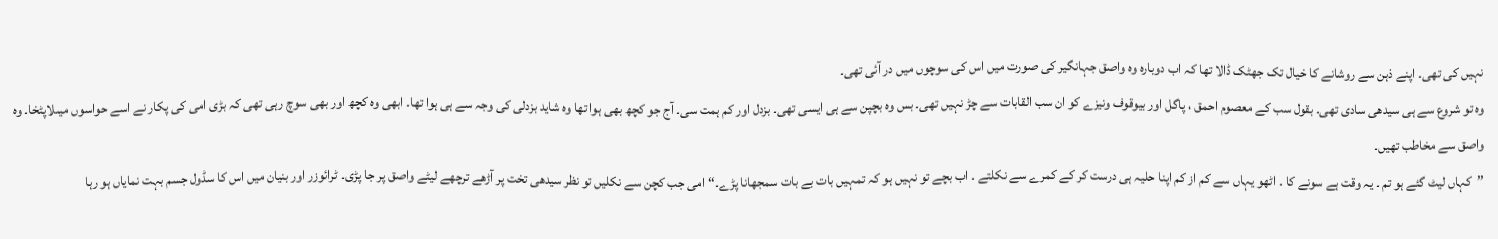نہیں کی تھی۔ اپنے ذہن سے روشانے کا خیال تک جھٹک ڈالا تھا کہ اب دوبارہ وہ واصق جہانگیر کی صورت میں اس کی سوچوں میں در آئی تھی۔
وہ تو شروع سے ہی سیدھی سادی تھی۔ بقول سب کے معصوم احمق ، پاگل اور بیوقوف ونیزے کو ان سب القابات سے چڑ نہیں تھی۔ بس وہ بچپن سے ہی ایسی تھی۔ بزدل اور کم ہمت سی۔ آج جو کچھ بھی ہوا تھا وہ شاید بزدلی کی وجہ سے ہی ہوا تھا۔ ابھی وہ کچھ اور بھی سوچ رہی تھی کہ بڑی امی کی پکار نے اسے حواسوں میںلاپٹخا۔ وہ واصق سے مخاطب تھیں۔
’’کہاں لیٹ گئے ہو تم ۔ یہ وقت ہے سونے کا ۔ اٹھو یہاں سے کم از کم اپنا حلیہ ہی درست کر کے کمرے سے نکلتے ۔ اب بچے تو نہیں ہو کہ تمہیں بات بے بات سمجھانا پڑے۔‘‘ امی جب کچن سے نکلیں تو نظر سیدھی تخت پر آڑھے ترچھے لیٹے واصق پر جا پڑی۔ ٹرائوزر اور بنیان میں اس کا سڈول جسم بہت نمایاں ہو رہا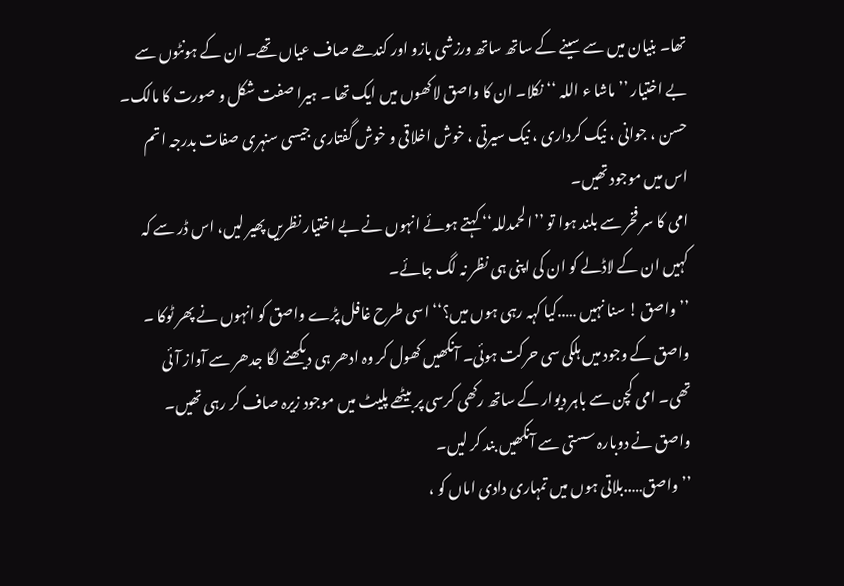تھا۔ بنیان میں سے سینے کے ساتھ ساتھ ورزشی بازو اور کندھے صاف عیاں تھے۔ ان کے ہونٹوں سے بے اختیار ’’ماشا ء اللہ ‘‘نکلا۔ ان کا واصق لاکھوں میں ایک تھا ۔ ہیرا صفت شکل و صورت کا مالک۔ حسن ، جوانی ، نیک کرداری ، نیک سیرتی ، خوش اخلاقی و خوش گفتاری جیسی سنہری صفات بدرجہ اتم اس میں موجود تھیں۔
امی کا سر فخر سے بلند ہوا تو ’’الحمدللہ‘‘ کہتے ہوئے انہوں نے بے اختیار نظریں پھیر لیں، اس ڈر سے کہ کہیں ان کے لاڈلے کو ان کی اپنی ہی نظر نہ لگ جائے۔
’’واصق ! سنا نہیں …..کیا کہہ رہی ہوں میں؟‘‘ اسی طرح غافل پڑے واصق کو انہوں نے پھر ٹوکا ۔ واصق کے وجود میں ہلکی سی حرکت ہوئی۔ آنکھیں کھول کر وہ ادھر ہی دیکھنے لگا جدھر سے آواز آئی تھی۔ امی کچن سے باہر دیوار کے ساتھ رکھی کرسی پر بیٹھے پلیٹ میں موجود زیرہ صاف کر رہی تھیں۔ واصق نے دوبارہ سستی سے آنکھیں بند کر لیں۔
’’واصق…..بلاتی ہوں میں تمہاری دادی اماں کو ،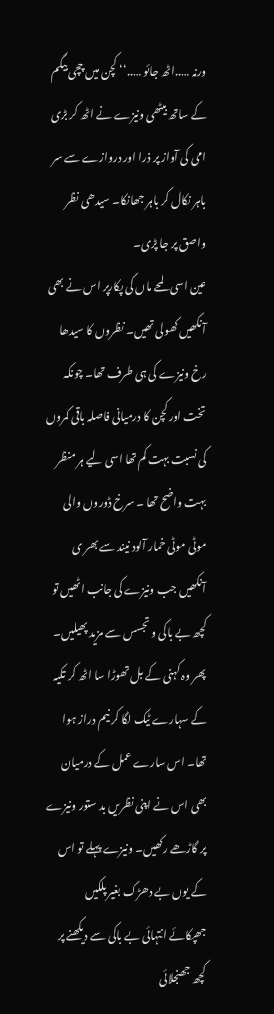ورنہ …..اٹھ جائو …..‘‘ کچن میں چچی بیگم کے ساتھ بیٹھی ونیزے نے اٹھ کر بڑی امی کی آواز پر ذرا اور دروازے سے سر باہر نکال کر باہر جھانکا۔ سیدھی نظر واصق پر جا پڑی۔
عین اسی لمحے ماں کی پکارپر اس نے بھی آنکھیں کھولی تھیں۔ نظروں کا سیدھا رخ ونیزے کی ہی طرف تھا۔ چونکہ تخت اور کچن کا درمیانی فاصلہ باقی کمروں کی نسبت بہت کم تھا اسی لیے ہر منظر بہت واضح تھا ۔ سرخ ڈوروں والی موٹی موٹی خمار آلود نیند سے بھر ی آنکھیں جب ونیزے کی جانب اٹھیں تو کچھ بے باکی و تجسس سے مزید پھیلیں۔ پھر وہ کہنی کے بل تھوڑا سا اٹھ کر تکیہ کے سہارے ٹیک لگا کر نیم دراز ہوا تھا۔ اس سارے عمل کے درمیان بھی اس نے اپنی نظریں بد ستور ونیزے پر گاڑھے رکھیں۔ ونیزے پہلے تو اس کے یوں بے دھڑک بغیر پلکیں جھپکائے انتہائی بے باکی سے دیکھنے پر کچھ جھنجلائی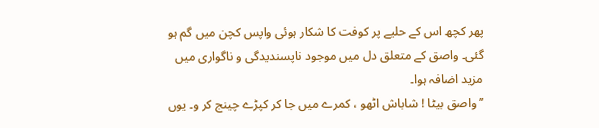پھر کچھ اس کے حلیے پر کوفت کا شکار ہوئی واپس کچن میں گم ہو گئی۔ واصق کے متعلق دل میں موجود ناپسندیدگی و ناگواری میں مزید اضافہ ہوا۔
’’واصق بیٹا ! شاباش اٹھو ، کمرے میں جا کر کپڑے چینج کر و۔ یوں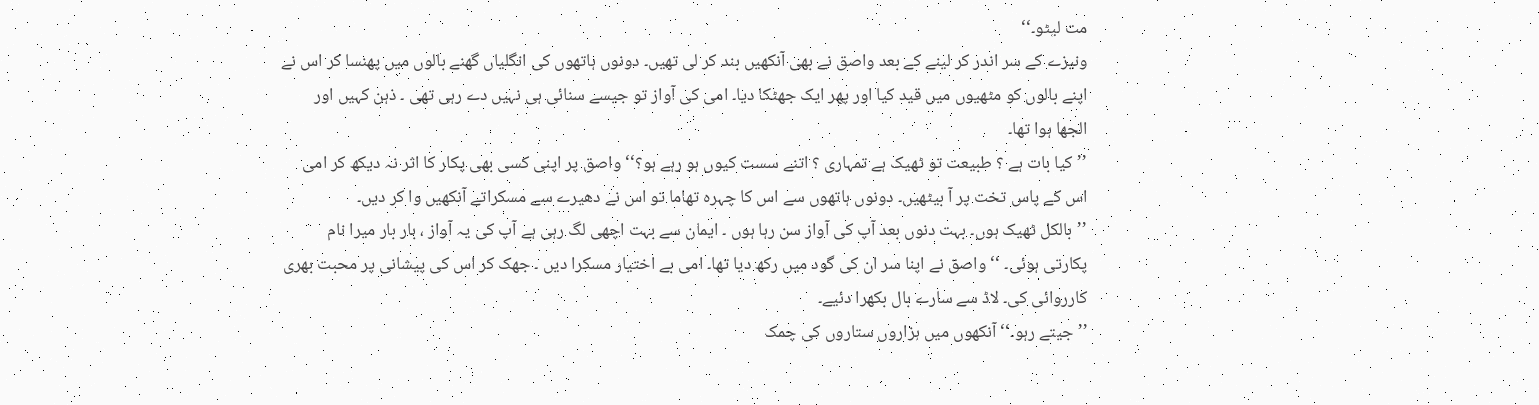مت لیٹو۔‘‘
ونیزے کے سر اندر کر لینے کے بعد واصق نے بھی آنکھیں بند کر لی تھیں۔ دونوں ہاتھوں کی انگلیاں گھنے بالوں میں پھنسا کر اس نے اپنے بالوں کو مٹھیوں میں قید کیا اور پھر ایک جھٹکا دیا۔ امی کی آواز تو جیسے سنائی ہی نہیں دے رہی تھی ۔ ذہن کہیں اور الجھا ہوا تھا۔
’’کیا بات ہے ؟ طبیعت تو ٹھیک ہے تمہاری ؟ اتنے سست کیوں ہو رہے ہو؟‘‘ واصق پر اپنی کسی بھی پکار کا اثر نہ دیکھ کر امی اس کے پاس تخت پر آ بیٹھیں۔ دونوں ہاتھوں سے اس کا چہرہ تھاما تو اس نے دھیرے سے مسکراتے آنکھیں وا کر دیں۔
’’بالکل ٹھیک ہوں۔ بہت دنوں بعد آپ کی آواز سن رہا ہوں ۔ ایمان سے بہت اچھی لگ رہی ہے آپ کی یہ آواز ، بار بار میرا نام پکارتی ہوئی۔ ‘‘ واصق نے اپنا سر ان کی گود میں رکھ دیا تھا۔ امی بے اختیار مسکرا دیں ۔ جھک کر اس کی پیشانی پر محبت بھری کارروائی کی۔ لاڈ سے سارے بال بکھرا دئیے۔
’’جیتے رہو۔‘‘ آنکھوں میں ہزاروں ستاروں کی چمک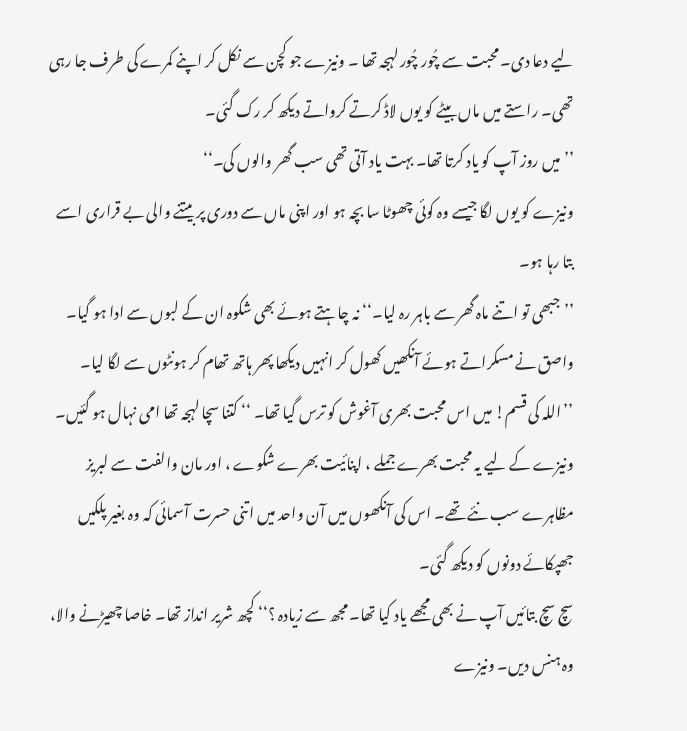لیے دعا دی۔ محبت سے چُور چُور لہجہ تھا ۔ ونیزے جو کچن سے نکل کر اپنے کمرے کی طرف جا رہی تھی۔ راستے میں ماں بیٹے کو یوں لاڈ کرتے کرواتے دیکھ کر رک گئی۔
’’میں روز آپ کو یاد کرتا تھا۔ بہت یاد آتی تھی سب گھر والوں کی۔‘‘
ونیزے کو یوں لگا جیسے وہ کوئی چھوٹا سا بچہ ہو اور اپنی ماں سے دوری پر بیتنے والی بے قراری اسے بتا رہا ہو۔
’’جبھی تو اتنے ماہ گھر سے باہر رہ لیا۔‘‘ نہ چاہتے ہوئے بھی شکوہ ان کے لبوں سے ادا ہو گیا۔ واصق نے مسکراتے ہوئے آنکھیں کھول کر انہیں دیکھا پھر ہاتھ تھام کر ہونٹوں سے لگا لیا۔
’’اللہ کی قسم! میں اس محبت بھری آغوش کو ترس گیا تھا۔ ‘‘ کتنا سچا لہجہ تھا امی نہال ہو گئیں۔ ونیزے کے لیے یہ محبت بھرے جملے ، اپنائیت بھرے شکوے ، اور مان والفت سے لبریز مظاہرے سب نئے تھے۔ اس کی آنکھوں میں آن واحد میں اتنی حسرت آسمائی کہ وہ بغیر پلکیں جھپکائے دونوں کو دیکھ گئی۔
سچ سچ بتائیں آپ نے بھی مجھے یاد کیا تھا۔ مجھ سے زیادہ ؟‘‘ کچھ شریر انداز تھا۔ خاصا چھیڑنے والا، وہ ہنس دیں۔ ونیزے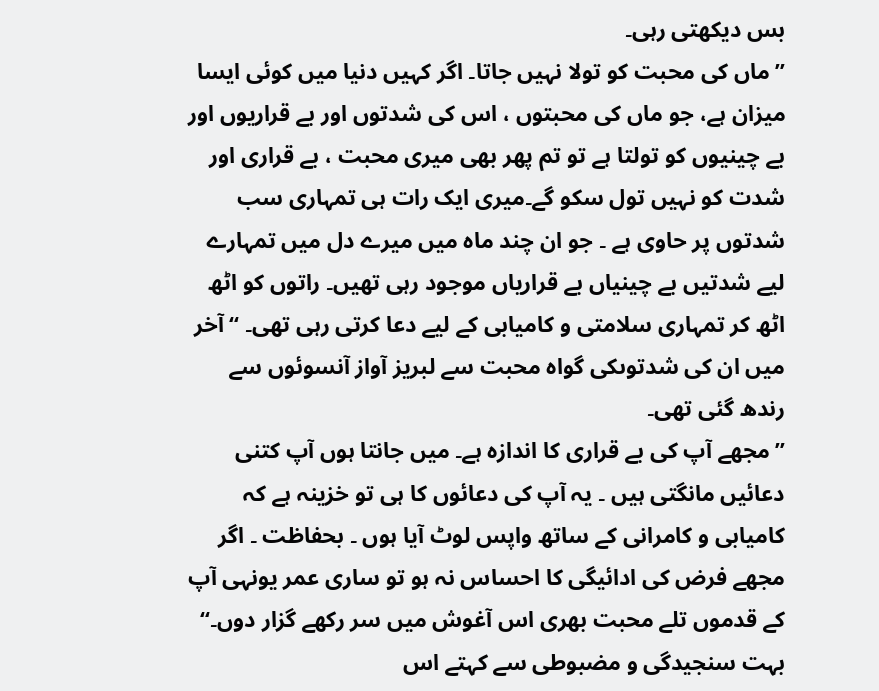بس دیکھتی رہی۔
’’ماں کی محبت کو تولا نہیں جاتا۔ اگر کہیں دنیا میں کوئی ایسا میزان ہے، جو ماں کی محبتوں ، اس کی شدتوں اور بے قراریوں اور بے چینیوں کو تولتا ہے تو تم پھر بھی میری محبت ، بے قراری اور شدت کو نہیں تول سکو گے۔میری ایک رات ہی تمہاری سب شدتوں پر حاوی ہے ۔ جو ان چند ماہ میں میرے دل میں تمہارے لیے شدتیں بے چینیاں بے قراریاں موجود رہی تھیں۔ راتوں کو اٹھ اٹھ کر تمہاری سلامتی و کامیابی کے لیے دعا کرتی رہی تھی۔ ‘‘ آخر میں ان کی شدتوںکی گواہ محبت سے لبریز آواز آنسوئوں سے رندھ گئی تھی۔
’’مجھے آپ کی بے قراری کا اندازہ ہے۔ میں جانتا ہوں آپ کتنی دعائیں مانگتی ہیں ۔ یہ آپ کی دعائوں کا ہی تو خزینہ ہے کہ کامیابی و کامرانی کے ساتھ واپس لوٹ آیا ہوں ۔ بحفاظت ۔ اگر مجھے فرض کی ادائیگی کا احساس نہ ہو تو ساری عمر یونہی آپ کے قدموں تلے محبت بھری اس آغوش میں سر رکھے گزار دوں۔‘‘ بہت سنجیدگی و مضبوطی سے کہتے اس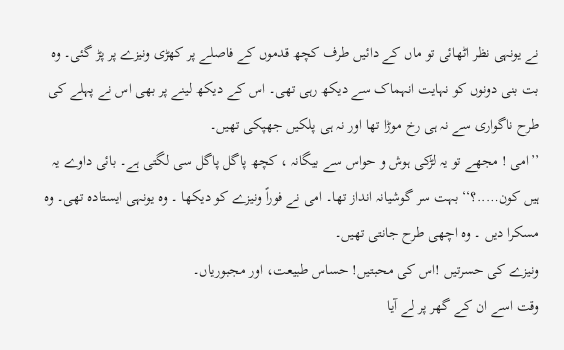نے یونہی نظر اٹھائی تو ماں کے دائیں طرف کچھ قدموں کے فاصلے پر کھڑی ونیزے پر پڑ گئی۔ وہ بت بنی دونوں کو نہایت انہماک سے دیکھ رہی تھی۔ اس کے دیکھ لینے پر بھی اس نے پہلے کی طرح ناگواری سے نہ ہی رخ موڑا تھا اور نہ ہی پلکیں جھپکی تھیں۔
’’امی ! مجھے تو یہ لڑکی ہوش و حواس سے بیگانہ ، کچھ پاگل پاگل سی لگتی ہے۔ بائی داوے یہ ہیں کون…..؟‘‘ بہت سر گوشیانہ انداز تھا۔ امی نے فوراً ونیزے کو دیکھا ۔ وہ یونہی ایستادہ تھی۔ وہ مسکرا دیں ۔ وہ اچھی طرح جانتی تھیں۔
ونیزے کی حسرتیں !اس کی محبتیں! حساس طبیعت، اور مجبوریاں۔
وقت اسے ان کے گھر پر لے آیا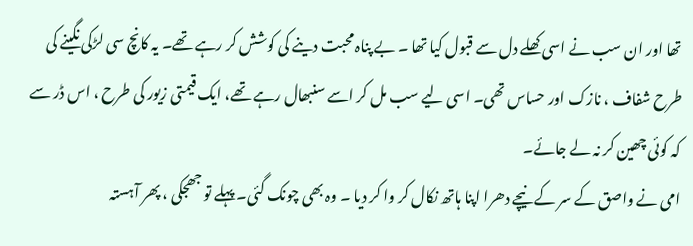تھا اور ان سب نے اسی کھلے دل سے قبول کیا تھا ۔ بے پناہ محبت دینے کی کوشش کر رہے تھے۔ یہ کانچ سی لڑکی نگینے کی طرح شفاف ، نازک اور حساس تھی۔ اسی لیے سب مل کر اسے سنبھال رہے تھے، ایک قیمتی زیور کی طرح ، اس ڈر سے کہ کوئی چھین کر نہ لے جائے۔
امی نے واصق کے سر کے نیچے دھرا اپنا ہاتھ نکال کر وا کر دیا ۔ وہ بھی چونک گئی۔ پہلے تو جھجکی ، پھر آہستہ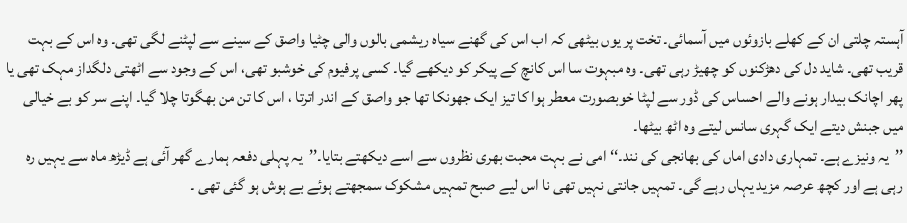آہستہ چلتی ان کے کھلے بازوئوں میں آسمائی۔ تخت پر یوں بیٹھی کہ اب اس کی گھنے سیاہ ریشمی بالوں والی چٹیا واصق کے سینے سے لپٹنے لگی تھی۔ وہ اس کے بہت قریب تھی۔ شاید دل کی دھڑکنوں کو چھیڑ رہی تھی۔ وہ مبہوت سا اس کانچ کے پیکر کو دیکھے گیا۔ کسی پرفیوم کی خوشبو تھی، اس کے وجود سے اٹھتی دلگداز مہک تھی یا پھر اچانک بیدار ہونے والے احساس کی ڈور سے لپٹا خوبصورت معطر ہوا کا تیز ایک جھونکا تھا جو واصق کے اندر اترتا ، اس کا تن من بھگوتا چلا گیا۔ اپنے سر کو بے خیالی میں جبنش دیتے ایک گہری سانس لیتے وہ اٹھ بیٹھا۔
’’یہ ونیزے ہے۔ تمہاری دادی اماں کی بھانجی کی نند۔‘‘ امی نے بہت محبت بھری نظروں سے اسے دیکھتے بتایا۔’’یہ پہلی دفعہ ہمارے گھر آئی ہے ڈیڑھ ماہ سے یہیں رہ رہی ہے اور کچھ عرصہ مزید یہاں رہے گی۔ تمہیں جانتی نہیں تھی نا اس لیے صبح تمہیں مشکوک سمجھتے ہوئے بے ہوش ہو گئی تھی ۔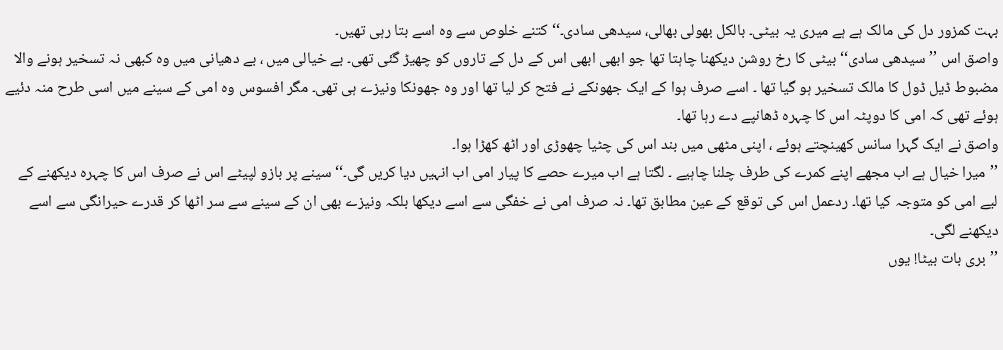بہت کمزور دل کی مالک ہے ہے میری یہ بیٹی۔ بالکل بھولی بھالی، سیدھی سادی۔‘‘ کتنے خلوص سے وہ اسے بتا رہی تھیں۔
واصق اس ’’سیدھی سادی‘‘ بیٹی کا رخ روشن دیکھنا چاہتا تھا جو ابھی ابھی اس کے دل کے تاروں کو چھیڑ گئی تھی۔ بے خیالی میں ، بے دھیانی میں وہ کبھی نہ تسخیر ہونے والا مضبوط ڈیل ڈول کا مالک تسخیر ہو گیا تھا ۔ اسے صرف ہوا کے ایک جھونکے نے فتح کر لیا تھا اور وہ جھونکا ونیزے ہی تھی۔ مگر افسوس وہ امی کے سینے میں اسی طرح منہ دئیے ہوئے تھی کہ امی کا دوپٹہ اس کا چہرہ ڈھانپے دے رہا تھا۔
واصق نے ایک گہرا سانس کھینچتے ہوئے ، اپنی مٹھی میں بند اس کی چٹیا چھوڑی اور اٹھ کھڑا ہوا۔
’’میرا خیال ہے اب مجھے اپنے کمرے کی طرف چلنا چاہیے ۔ لگتا ہے اب میرے حصے کا پیار امی اب انہیں دیا کریں گی۔‘‘ سینے پر بازو لپیٹے اس نے صرف اس کا چہرہ دیکھنے کے لیے امی کو متوجہ کیا تھا۔ ردعمل اس کی توقع کے عین مطابق تھا۔ نہ صرف امی نے خفگی سے اسے دیکھا بلکہ ونیزے بھی ان کے سینے سے سر اٹھا کر قدرے حیرانگی سے اسے دیکھنے لگی۔
’’بری بات بیٹا! یوں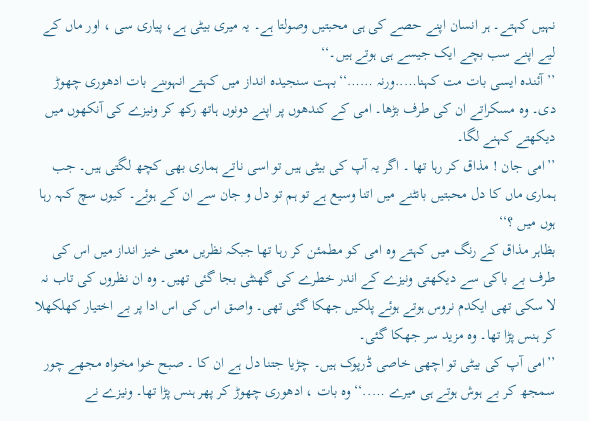نہیں کہتے۔ ہر انسان اپنے حصے کی ہی محبتیں وصولتا ہے۔ یہ میری بیٹی ہے، پیاری سی ، اور ماں کے لیے اپنے سب بچے ایک جیسے ہی ہوتے ہیں۔‘‘
’’آئندہ ایسی بات مت کہنا…..ورنہ ……‘‘بہت سنجیدہ انداز میں کہتے انہوںنے بات ادھوری چھوڑ دی۔ وہ مسکراتے ان کی طرف بڑھا۔ امی کے کندھوں پر اپنے دونوں ہاتھ رکھ کر ونیزے کی آنکھوں میں دیکھتے کہنے لگا۔
’’امی جان ! مذاق کر رہا تھا ۔ اگر یہ آپ کی بیٹی ہیں تو اسی ناتے ہماری بھی کچھ لگتی ہیں۔ جب ہماری ماں کا دل محبتیں بانٹنے میں اتنا وسیع ہے تو ہم تو دل و جان سے ان کے ہوئے۔ کیوں سچ کہہ رہا ہوں میں ؟‘‘
بظاہر مذاق کے رنگ میں کہتے وہ امی کو مطمئن کر رہا تھا جبکہ نظریں معنی خیز انداز میں اس کی طرف بے باکی سے دیکھتی ونیزے کے اندر خطرے کی گھنٹی بجا گئی تھیں۔ وہ ان نظروں کی تاب نہ لا سکی تھی ایکدم نروس ہوتے ہوئے پلکیں جھکا گئی تھی۔ واصق اس کی اس ادا پر بے اختیار کھلکھلا کر ہنس پڑا تھا۔ وہ مزید سر جھکا گئی۔
’’امی آپ کی بیٹی تو اچھی خاصی ڈرپوک ہیں۔ چڑیا جتنا دل ہے ان کا ۔ صبح خوا مخواہ مجھے چور سمجھ کر بے ہوش ہوتے ہی میرے …..‘‘ وہ بات ، ادھوری چھوڑ کر پھر ہنس پڑا تھا۔ ونیزے نے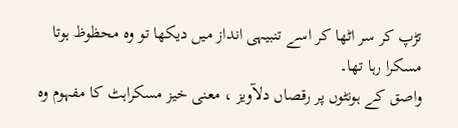تڑپ کر سر اٹھا کر اسے تنبیہی انداز میں دیکھا تو وہ محظوظ ہوتا مسکرا رہا تھا۔
واصق کے ہونٹوں پر رقصاں دلآویز ، معنی خیز مسکراہٹ کا مفہوم وہ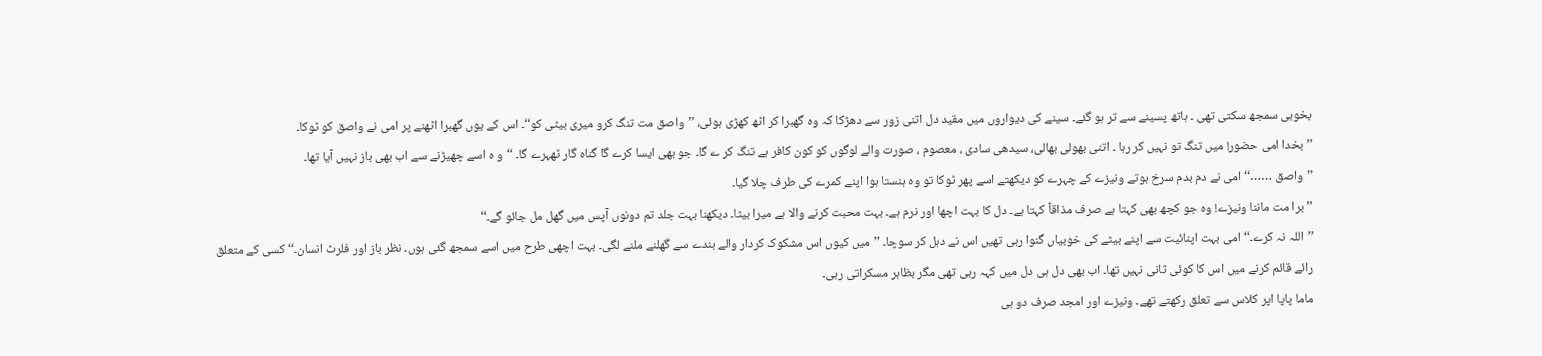بخوبی سمجھ سکتی تھی ۔ ہاتھ پسینے سے تر ہو گئے۔ سینے کی دیواروں میں مقید دل اتنی زور سے دھڑکا کہ وہ گھبرا کر اٹھ کھڑی ہوئی، ’’واصق مت تنگ کرو میری بیٹی کو‘‘۔ اس کے یوں گھبرا اٹھنے پر امی نے واصق کو ٹوکا۔
’’بخدا امی حضور! میں تنگ تو نہیں کر رہا ۔ اتنی بھولی بھالی، سیدھی سادی ، معصوم ، صورت والے لوگوں کو کون کافر ہے تنگ کر ے گا۔ جو بھی ایسا کرے گا گناہ گار ٹھہرے گا۔ ‘‘و ہ اسے چھیڑنے سے اب بھی باز نہیں آیا تھا۔
’’واصق ……‘‘ امی نے دم بدم سرخ ہوتے ونیزے کے چہرے کو دیکھتے اسے پھر ٹوکا تو وہ ہنستا ہوا اپنے کمرے کی طرف چلا گیا۔
’’برا مت ماننا ونیزے! وہ جو کچھ بھی کہتا ہے صرف مذاقاً کہتا ہے۔ دل کا بہت اچھا اور نرم ہے۔ بہت محبت کرنے والا ہے میرا بیٹا۔ دیکھنا بہت جلد تم دونوں آپس میں گھل مل جائو گے۔‘‘
’’اللہ نہ کرے۔‘‘ امی بہت اپنائیت سے اپنے بیٹے کی خوبیاں گنوا رہی تھیں اس نے دہل کر سوچا۔ ’’میں کیوں اس مشکوک کردار والے بندے سے گھلنے ملنے لگی۔ بہت اچھی طرح میں اسے سمجھ گئی ہوں۔ نظر باز اور فلرٹ انسان۔‘‘ کسی کے متعلق رائے قائم کرنے میں اس کا کوئی ثانی نہیں تھا۔ اب بھی دل ہی دل میں کہہ رہی تھی مگر بظاہر مسکراتی رہی۔
ماما پاپا اپر کلاس سے تعلق رکھتے تھے۔ ونیزے اور امجد صرف دو ہی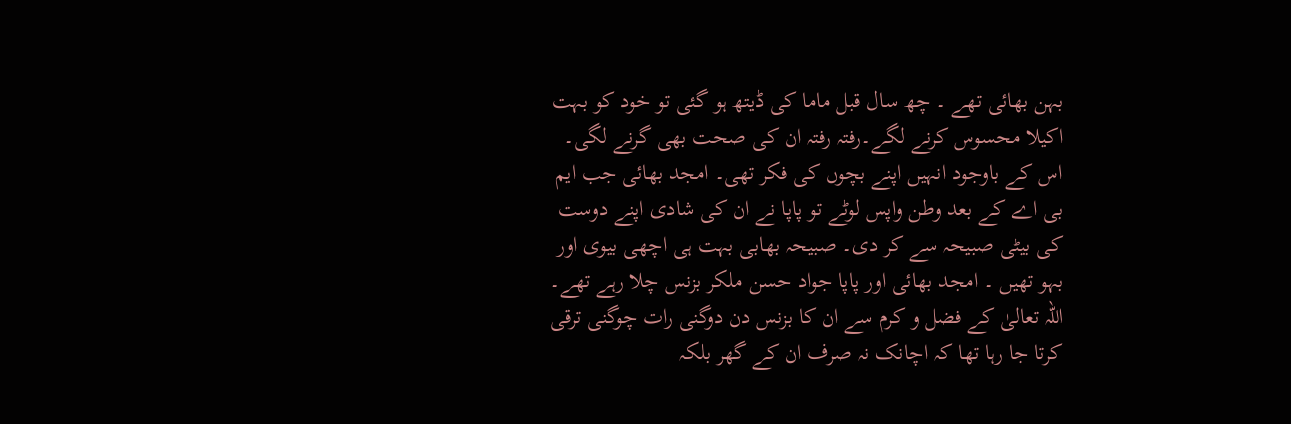بہن بھائی تھے ۔ چھ سال قبل ماما کی ڈیتھ ہو گئی تو خود کو بہت اکیلا محسوس کرنے لگے۔رفتہ رفتہ ان کی صحت بھی گرنے لگی۔ اس کے باوجود انہیں اپنے بچوں کی فکر تھی۔ امجد بھائی جب ایم بی اے کے بعد وطن واپس لوٹے تو پاپا نے ان کی شادی اپنے دوست کی بیٹی صبیحہ سے کر دی۔ صبیحہ بھابی بہت ہی اچھی بیوی اور بہو تھیں ۔ امجد بھائی اور پاپا جواد حسن ملکر بزنس چلا رہے تھے۔ اللہ تعالیٰ کے فضل و کرم سے ان کا بزنس دن دوگنی رات چوگنی ترقی کرتا جا رہا تھا کہ اچانک نہ صرف ان کے گھر بلکہ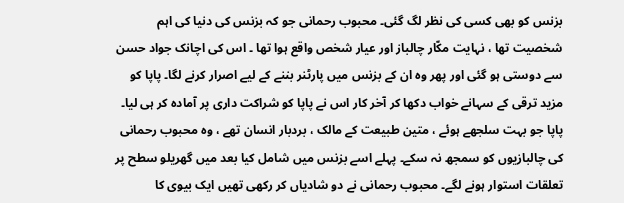بزنس کو بھی کسی کی نظر لگ گئی۔ محبوب رحمانی جو کہ بزنس کی دنیا کی اہم شخصیت تھا ، نہایت مکّار چالباز اور عیار شخص واقع ہوا تھا ۔ اس کی اچانک جواد حسن سے دوستی ہو گئی اور پھر وہ ان کے بزنس میں پارٹنر بننے کے لیے اصرار کرنے لگا۔ پاپا کو مزید ترقی کے سہانے خواب دکھا کر آخر کار اس نے پاپا کو شراکت داری پر آمادہ کر ہی لیا۔
پاپا جو بہت سلجھے ہوئے ، متین طبیعت کے مالک ، بردبار انسان تھے ، وہ محبوب رحمانی کی چالبازیوں کو سمجھ نہ سکے۔ پہلے اسے بزنس میں شامل کیا بعد میں گھریلو سطح پر تعلقات استوار ہونے لگے۔ محبوب رحمانی نے دو شادیاں کر رکھی تھیں ایک بیوی کا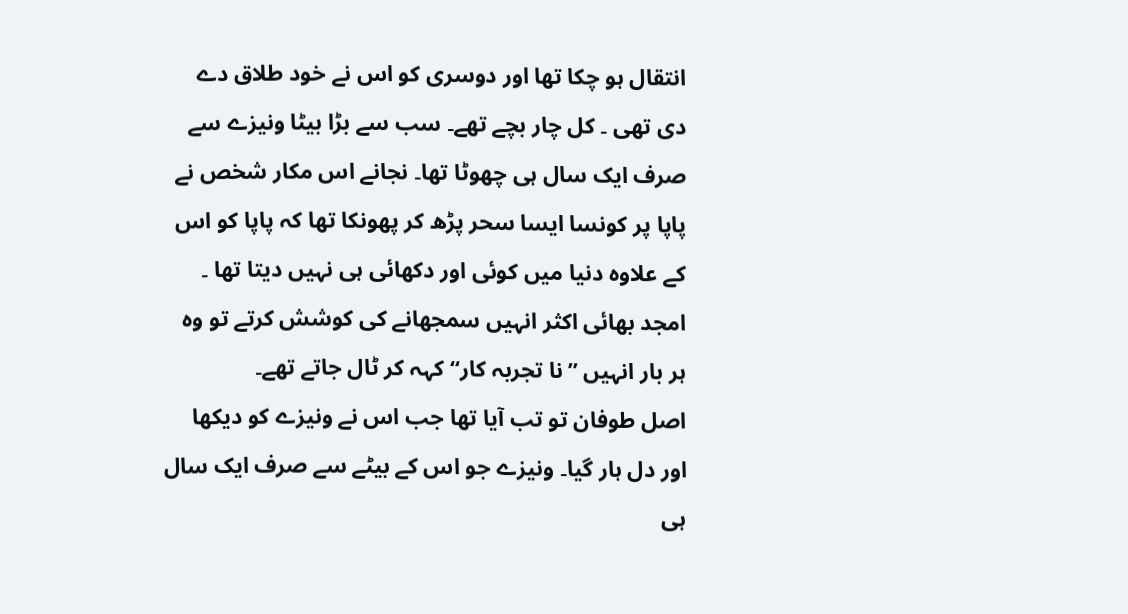انتقال ہو چکا تھا اور دوسری کو اس نے خود طلاق دے دی تھی ۔ کل چار بچے تھے۔ سب سے بڑا بیٹا ونیزے سے صرف ایک سال ہی چھوٹا تھا۔ نجانے اس مکار شخص نے پاپا پر کونسا ایسا سحر پڑھ کر پھونکا تھا کہ پاپا کو اس کے علاوہ دنیا میں کوئی اور دکھائی ہی نہیں دیتا تھا ۔ امجد بھائی اکثر انہیں سمجھانے کی کوشش کرتے تو وہ ہر بار انہیں ’’نا تجربہ کار‘‘ کہہ کر ٹال جاتے تھے۔
اصل طوفان تو تب آیا تھا جب اس نے ونیزے کو دیکھا اور دل ہار گیا۔ ونیزے جو اس کے بیٹے سے صرف ایک سال ہی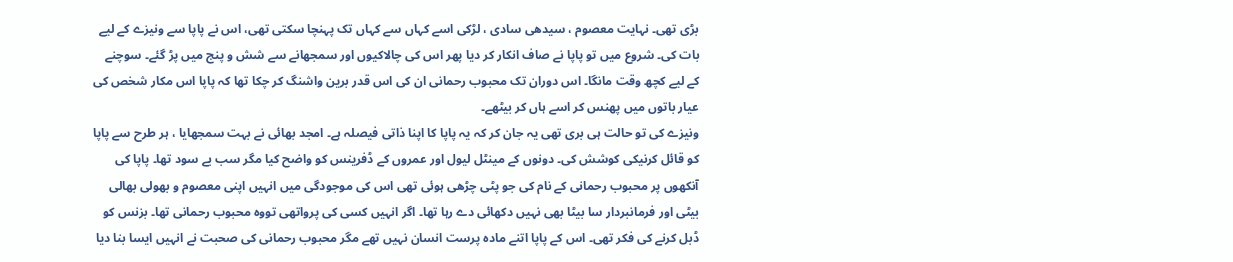بڑی تھی۔ نہایت معصوم ، سیدھی سادی ، لڑکی اسے کہاں سے کہاں تک پہنچا سکتی تھی، اس نے پاپا سے ونیزے کے لیے بات کی۔ شروع میں تو پاپا نے صاف انکار کر دیا پھر اس کی چالاکیوں اور سمجھانے سے شش و پنج میں پڑ گئے۔ سوچنے کے لیے کچھ وقت مانگا۔ اس دوران تک محبوب رحمانی ان کی اس قدر برین واشنگ کر چکا تھا کہ پاپا اس مکار شخص کی عیار باتوں میں پھنس کر اسے ہاں کر بیٹھے۔
ونیزے کی تو حالت ہی بری تھی یہ جان کر کہ یہ پاپا کا اپنا ذاتی فیصلہ ہے۔ امجد بھائی نے بہت سمجھایا ، ہر طرح سے پاپا کو قائل کرنیکی کوشش کی۔ دونوں کے مینٹل لیول اور عمروں کے ڈفرینس کو واضح کیا مگر سب بے سود تھا۔ پاپا کی آنکھوں پر محبوب رحمانی کے نام کی جو پٹی چڑھی ہوئی تھی اس کی موجودگی میں انہیں اپنی معصوم و بھولی بھالی بیٹی اور فرمانبردار سا بیٹا بھی نہیں دکھائی دے رہا تھا۔ اگر انہیں کسی کی پرواتھی تووہ محبوب رحمانی تھا۔ بزنس کو ڈبل کرنے کی فکر تھی۔ اس کے پاپا اتنے مادہ پرست انسان نہیں تھے مگر محبوب رحمانی کی صحبت نے انہیں ایسا بنا دیا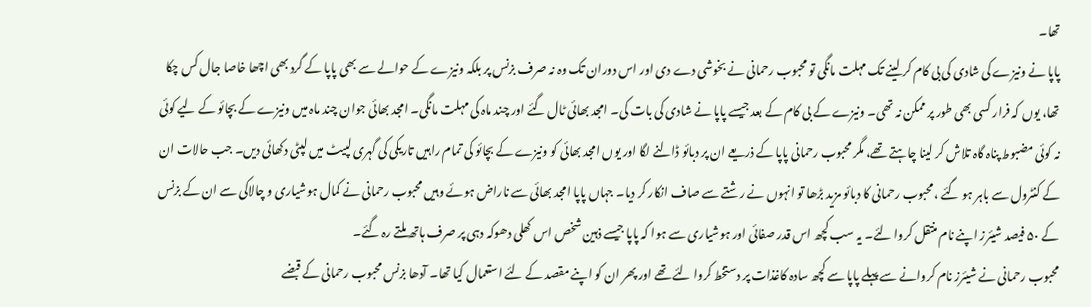تھا۔
پاپا نے ونیزے کی شادی کی بی کام کر لینے تک مہلت مانگی تو محبوب رحمانی نے بخوشی دے دی اور اس دوران تک وہ نہ صرف بزنس پر بلکہ ونیزے کے حوالے سے بھی پاپا کے گرد بھی اچھا خاصا جال کس چکا تھا، یوں کہ فرار کسی بھی طور پر ممکن نہ تھی۔ ونیزے کے بی کام کے بعد جیسے پاپا نے شادی کی بات کی۔ امجد بھائی ٹال گئے اور چند ماہ کی مہلت مانگی۔ امجد بھائی جوان چند ماہ میں ونیزے کے بچائو کے لیے کوئی نہ کوئی مضبوط پناہ گاہ تلاش کر لینا چاہتے تھے، مگر محبوب رحمانی پاپا کے ذریعے ان پر دبائو ڈالنے لگا اور یوں امجد بھائی کو ونیزے کے بچائو کی تمام راہیں تاریکی کی گہری لپیٹ میں لپٹی دکھائی دیں۔ جب حالات ان کے کنٹرول سے باہر ہو گئے ، محبوب رحمانی کا دبائو مزید بڑھا تو انہوں نے رشتے سے صاف انکار کر دیا۔ جہاں پاپا امجد بھائی سے ناراض ہوئے وہیں محبوب رحمانی نے کمال ہوشیاری و چالاکی سے ان کے بزنس کے ۵۰ فیصد شیئرز اپنے نام منتقل کروا لئے۔ یہ سب کچھ اس قدر صفائی اور ہوشیاری سے ہوا کہ پاپا جیسے ذہین شخص اس کھلی دھوکہ دہی پر صرف ہاتھ ملتے رہ گئے۔
محبوب رحمانی نے شیئرز نام کروانے سے پہلے پاپا سے کچھ سادہ کاغذات پر دستخط کروا لئے تھے اور پھر ان کو اپنے مقصد کے لئے استعمال کیا تھا۔ آدھا بزنس محبوب رحمانی کے قبضے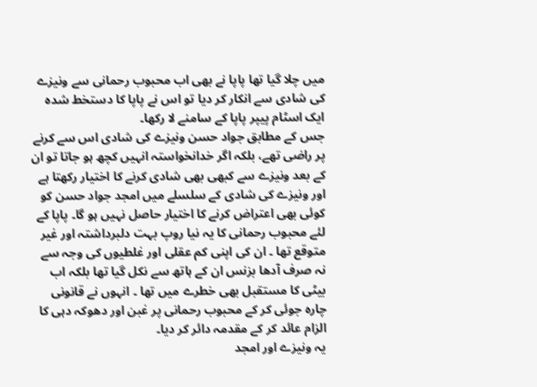میں چلا گیا تھا پاپا نے بھی اب محبوب رحمانی سے ونیزے کی شادی سے انکار کر دیا تو اس نے پاپا کا دستخط شدہ ایک اسٹام پیپر پاپا کے سامنے لا رکھا۔
جس کے مطابق جواد حسن ونیزے کی شادی اس سے کرنے پر راضی تھے، بلکہ اگر خدانخواستہ انہیں کچھ ہو جاتا تو ان کے بعد ونیزے سے کبھی بھی شادی کرنے کا اختیار رکھتا ہے اور ونیزے کی شادی کے سلسلے میں امجد جواد حسن کو کوئی بھی اعتراض کرنے کا اختیار حاصل نہیں ہو گا۔ پاپا کے لئے محبوب رحمانی کا یہ نیا روپ بہت دلبرداشتہ اور غیر متوقع تھا ۔ ان کی اپنی کم عقلی اور غلطیوں کی وجہ سے نہ صرف آدھا بزنس ان کے ہاتھ سے نکل گیا تھا بلکہ اب بیٹی کا مستقبل بھی خطرے میں تھا ۔ انہوں نے قانونی چارہ جوئی کر کے محبوب رحمانی پر غبن اور دھوکہ دہی کا الزام عائد کر کے مقدمہ دائر کر دیا۔
یہ ونیزے اور امجد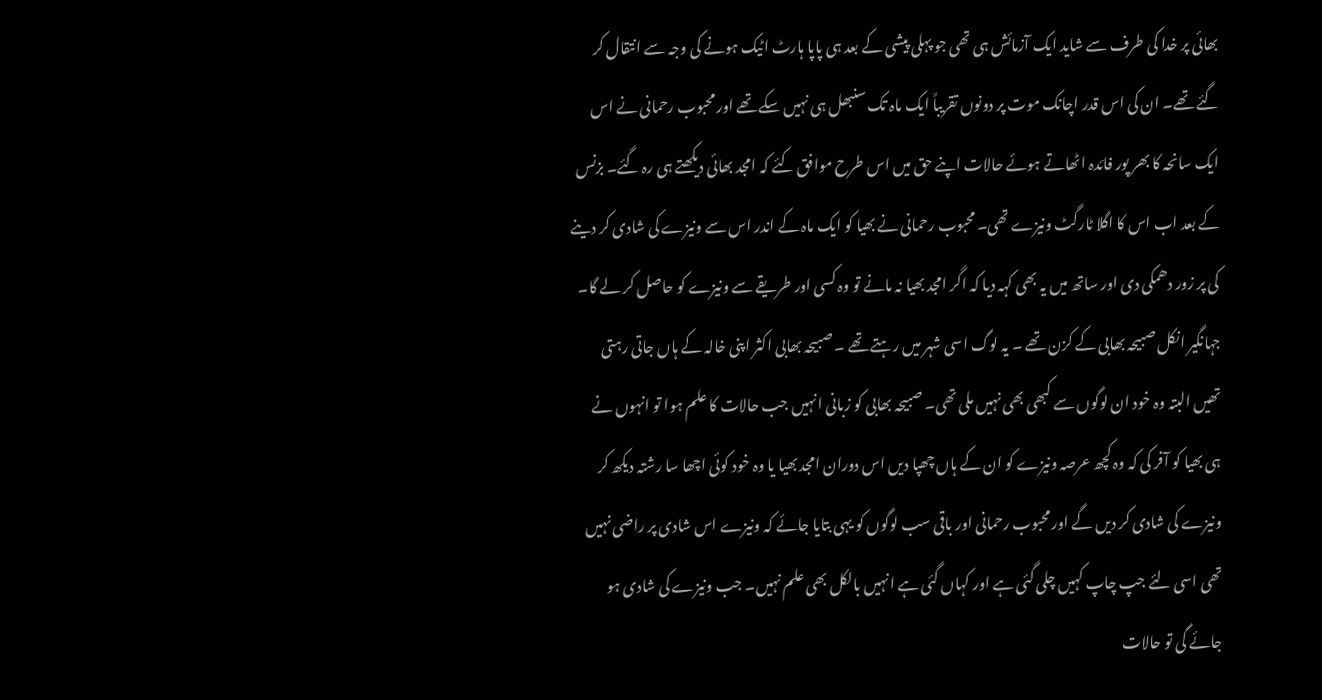بھائی پر خدا کی طرف سے شاید ایک آزمائش ہی تھی جو پہلی پیشی کے بعد ہی پاپا ہارٹ اٹیک ہونے کی وجہ سے انتقال کر گئے تھے۔ ان کی اس قدر اچانک موت پر دونوں تقریباً ایک ماہ تک سنبھل ہی نہیں سکے تھے اور محبوب رحمانی نے اس ایک سانحہ کا بھر پور فائدہ اٹھاتے ہوئے حالات اپنے حق میں اس طرح موافق کئے کہ امجد بھائی دیکھتے ہی رہ گئے۔ بزنس کے بعد اب اس کا اگلا ٹارگٹ ونیزے تھی۔ محبوب رحمانی نے بھیا کو ایک ماہ کے اندر اس سے ونیزے کی شادی کر دینے کی پر زور دھمکی دی اور ساتھ میں یہ بھی کہہ دیا کہ اگر امجد بھیا نہ مانے تو وہ کسی اور طریقے سے ونیزے کو حاصل کر لے گا۔
جہانگیر انکل صبیحہ بھابی کے کزن تھے ۔ یہ لوگ اسی شہر میں رہتے تھے ۔ صبیحہ بھابی اکثر اپنی خالہ کے ہاں جاتی رہتی تھیں البتہ وہ خود ان لوگوں سے کبھی بھی نہیں ملی تھی۔ صبیحہ بھابی کو زبانی انہیں جب حالات کا علم ہوا تو انہوں نے ہی بھیا کو آفر کی کہ وہ کچھ عرصہ ونیزے کو ان کے ہاں چھپا دیں اس دوران امجد بھیا یا وہ خود کوئی اچھا سا رشتہ دیکھ کر ونیزے کی شادی کر دیں گے اور محبوب رحمانی اور باقی سب لوگوں کو یہی بتایا جائے کہ ونیزے اس شادی پر راضی نہیں تھی اسی لئے جپ چاپ کہیں چلی گئی ہے اور کہاں گئی ہے انہیں بالکل بھی علم نہیں۔ جب ونیزے کی شادی ہو جائے گی تو حالات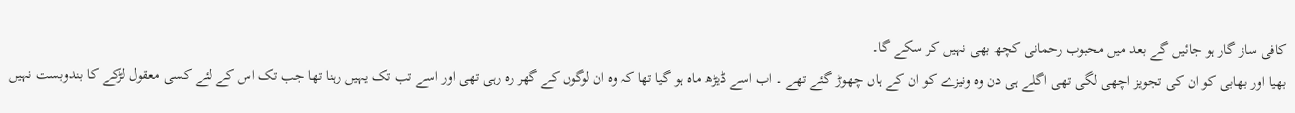کافی ساز گار ہو جائیں گے بعد میں محبوب رحمانی کچھ بھی نہیں کر سکے گا۔
بھیا اور بھابی کو ان کی تجویز اچھی لگی تھی اگلے ہی دن وہ ونیزے کو ان کے ہاں چھوڑ گئے تھے ۔ اب اسے ڈیڑھ ماہ ہو گیا تھا کہ وہ ان لوگوں کے گھر رہ رہی تھی اور اسے تب تک یہیں رہنا تھا جب تک اس کے لئے کسی معقول لڑکے کا بندوبست نہیں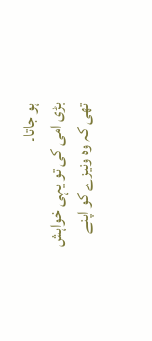ہو جاتا۔
بڑی امی کی تو یہی خواہش تھی کہ وہ ونیزے کو اپنے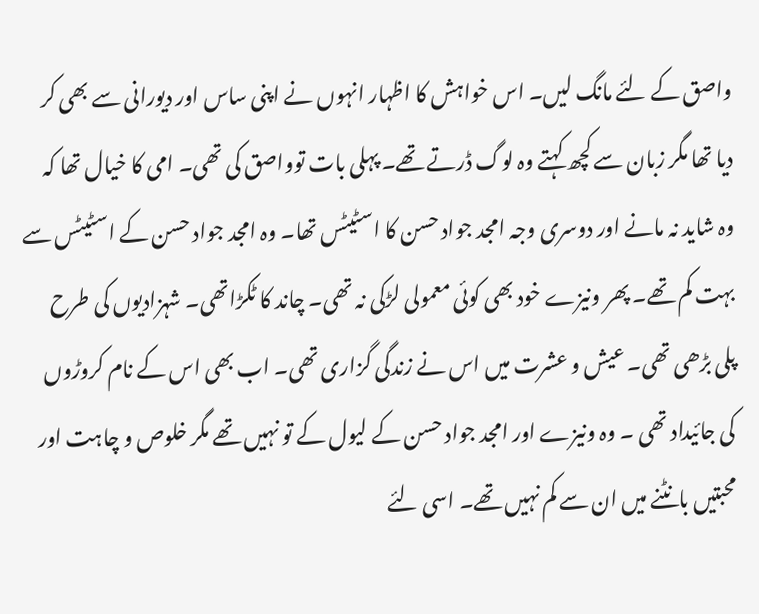واصق کے لئے مانگ لیں۔ اس خواہش کا اظہار انہوں نے اپنی ساس اور دیورانی سے بھی کر دیا تھا مگر زبان سے کچھ کہتے وہ لوگ ڈرتے تھے۔ پہلی بات توواصق کی تھی۔ امی کا خیال تھا کہ وہ شاید نہ مانے اور دوسری وجہ امجد جواد حسن کا اسٹیٹس تھا۔ وہ امجد جواد حسن کے اسٹیٹس سے بہت کم تھے۔ پھر ونیزے خود بھی کوئی معمولی لڑکی نہ تھی۔ چاند کا ٹکڑاتھی۔ شہزادیوں کی طرح پلی بڑھی تھی۔ عیش و عشرت میں اس نے زندگی گزاری تھی۔ اب بھی اس کے نام کروڑوں کی جائیداد تھی ۔ وہ ونیزے اور امجد جواد حسن کے لیول کے تو نہیں تھے مگر خلوص و چاہت اور محبتیں بانٹنے میں ان سے کم نہیں تھے۔ اسی لئے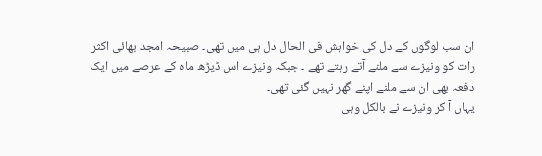ان سب لوگوں کے دل کی خواہش فی الحال دل ہی میں تھی۔ صبیحہ امجد بھائی اکثر رات کو ونیزے سے ملنے آتے رہتے تھے ۔ جبکہ ونیزے اس ڈیڑھ ماہ کے عرصے میں ایک دفعہ بھی ان سے ملنے اپنے گھر نہیں گئی تھی۔
یہاں آ کر ونیزے نے بالکل وہی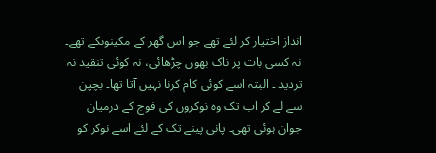انداز اختیار کر لئے تھے جو اس گھر کے مکینوںکے تھے۔ نہ کسی بات پر ناک بھوں چڑھائی، نہ کوئی تنقید نہ تردید ۔ البتہ اسے کوئی کام کرنا نہیں آتا تھا۔ بچپن سے لے کر اب تک وہ نوکروں کی فوج کے درمیان جوان ہوئی تھی۔ پانی پینے تک کے لئے اسے نوکر کو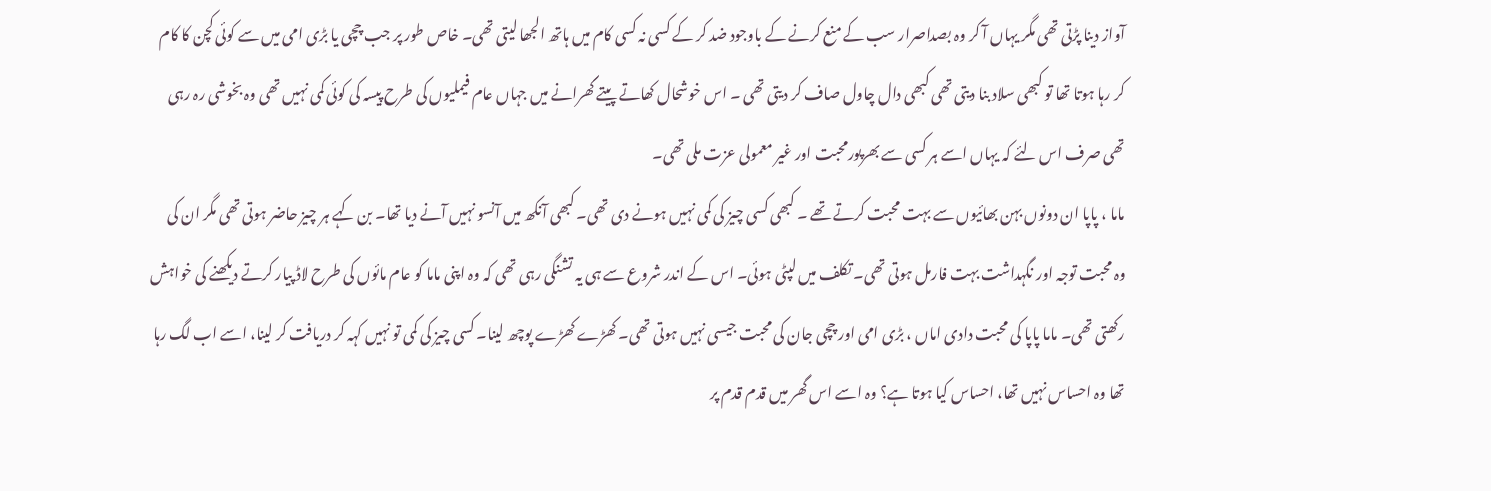آواز دینا پڑتی تھی مگر یہاں آ کر وہ بصداصرار سب کے منع کرنے کے باوجود ضد کر کے کسی نہ کسی کام میں ہاتھ الجھا لیتی تھی۔ خاص طور پر جب چچی یا بڑی امی میں سے کوئی کچن کا کام کر رہا ہوتا تھا تو کبھی سلاد بنا دیتی تھی کبھی دال چاول صاف کر دیتی تھی ۔ اس خوشحال کھاتے پیتے گھرانے میں جہاں عام فیملیوں کی طرح پیسہ کی کوئی کمی نہیں تھی وہ بخوشی رہ رہی تھی صرف اس لئے کہ یہاں اسے ہر کسی سے بھرپورمحبت اور غیر معمولی عزت ملی تھی۔
ماما ، پاپا ان دونوں بہن بھائیوں سے بہت محبت کرتے تھے ۔ کبھی کسی چیز کی کمی نہیں ہونے دی تھی۔ کبھی آنکھ میں آنسو نہیں آنے دیا تھا۔ بن کہے ہر چیز حاضر ہوتی تھی مگر ان کی وہ محبت توجہ اور نگہداشت بہت فارمل ہوتی تھی۔ تکلف میں لپٹی ہوئی۔ اس کے اندر شروع سے ہی یہ تشنگی رہی تھی کہ وہ اپنی ماما کو عام مائوں کی طرح لاڈ پیار کرتے دیکھنے کی خواہش رکھتی تھی۔ ماما پاپا کی محبت دادی اماں ، بڑی امی اور چچی جان کی محبت جیسی نہیں ہوتی تھی۔ کھڑے کھڑے پوچھ لینا۔ کسی چیز کی کمی تو نہیں کہہ کر دریافت کر لینا، اسے اب لگ رہا تھا وہ احساس نہیں تھا، احساس کیا ہوتا ہے؟ وہ اسے اس گھر میں قدم قدم پر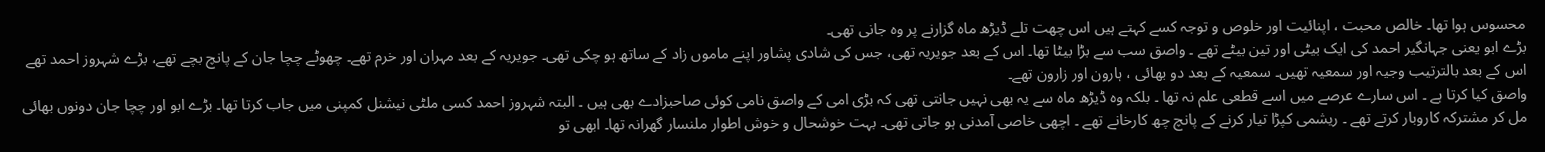محسوس ہوا تھا۔ خالص محبت ، اپنائیت اور خلوص و توجہ کسے کہتے ہیں اس چھت تلے ڈیڑھ ماہ گزارنے پر وہ جانی تھی۔
بڑے ابو یعنی جہانگیر احمد کی ایک بیٹی اور تین بیٹے تھے ۔ واصق سب سے بڑا بیٹا تھا۔ اس کے بعد جویریہ تھی، جس کی شادی پشاور اپنے ماموں زاد کے ساتھ ہو چکی تھی۔ جویریہ کے بعد مہران اور خرم تھے۔ چھوٹے چچا جان کے پانچ بچے تھے، بڑے شہروز احمد تھے اس کے بعد بالترتیب وجیہ اور سمعیہ تھیں۔ سمعیہ کے بعد دو بھائی ، ہارون اور زارون تھے۔
واصق کیا کرتا ہے ۔ اس سارے عرصے میں اسے قطعی علم نہ تھا ۔ بلکہ وہ ڈیڑھ ماہ سے یہ بھی نہیں جانتی تھی کہ بڑی امی کے واصق نامی کوئی صاحبزادے بھی ہیں ۔ البتہ شہروز احمد کسی ملٹی نیشنل کمپنی میں جاب کرتا تھا۔ بڑے ابو اور چچا جان دونوں بھائی مل کر مشترکہ کاروبار کرتے تھے ۔ ریشمی کپڑا تیار کرنے کے پانچ چھ کارخانے تھے ۔ اچھی خاصی آمدنی ہو جاتی تھی۔ بہت خوشحال و خوش اطوار ملنسار گھرانہ تھا۔ ابھی تو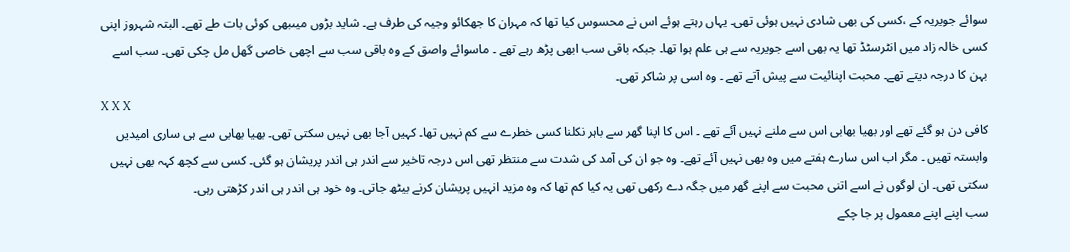سوائے جویریہ کے ،کسی کی بھی شادی نہیں ہوئی تھی۔ یہاں رہتے ہوئے اس نے محسوس کیا تھا کہ مہران کا جھکائو وجیہ کی طرف ہے۔ شاید بڑوں میںبھی کوئی بات طے تھے۔ البتہ شہروز اپنی کسی خالہ زاد میں انٹرسٹڈ تھا یہ بھی اسے جویریہ سے ہی علم ہوا تھا۔ جبکہ باقی سب ابھی پڑھ رہے تھے ۔ ماسوائے واصق کے وہ باقی سب سے اچھی خاصی گھل مل چکی تھی۔ سب اسے بہن کا درجہ دیتے تھے۔ محبت اپنائیت سے پیش آتے تھے ۔ وہ اسی پر شاکر تھی۔
X X X
کافی دن ہو گئے تھے اور بھیا بھابی اس سے ملنے نہیں آئے تھے ۔ اس کا اپنا گھر سے باہر نکلنا کسی خطرے سے کم نہیں تھا۔ کہیں آجا بھی نہیں سکتی تھی۔ بھیا بھابی سے ہی ساری امیدیں وابستہ تھیں ۔ مگر اب اس سارے ہفتے میں وہ بھی نہیں آئے تھے۔ وہ جو ان کی آمد کی شدت سے منتظر تھی اس درجہ تاخیر سے اندر ہی اندر پریشان ہو گئی۔ کسی سے کچھ کہہ بھی نہیں سکتی تھی۔ ان لوگوں نے اسے اتنی محبت سے اپنے گھر میں جگہ دے رکھی تھی یہ کیا کم تھا کہ وہ مزید انہیں پریشان کرنے بیٹھ جاتی۔ وہ خود ہی اندر ہی اندر کڑھتی رہی۔
سب اپنے اپنے معمول پر جا چکے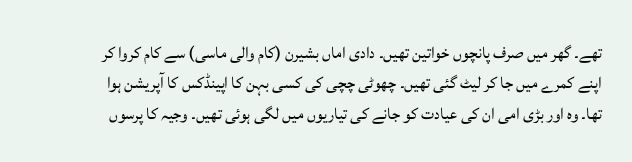تھے۔ گھر میں صرف پانچوں خواتین تھیں۔ دادی اماں بشیرن (کام والی ماسی) سے کام کروا کر اپنے کمرے میں جا کر لیٹ گئی تھیں۔ چھوٹی چچی کی کسی بہن کا اپینڈکس کا آپریشن ہوا تھا۔ وہ اور بڑی امی ان کی عیادت کو جانے کی تیاریوں میں لگی ہوئی تھیں۔ وجیہ کا پرسوں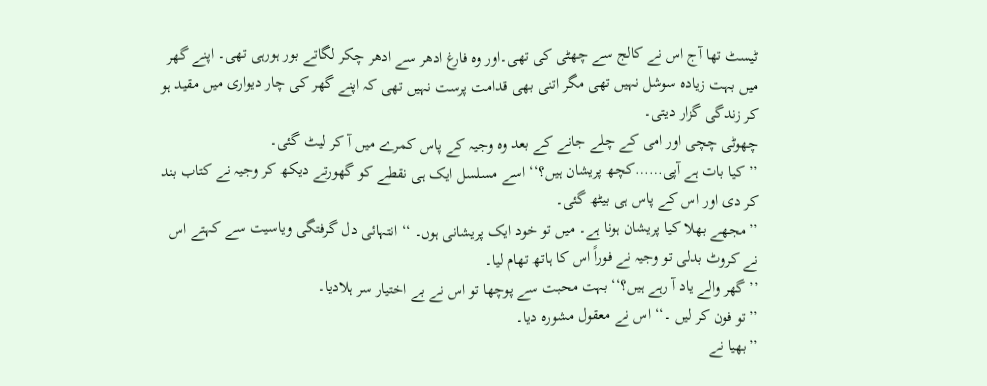ٹیسٹ تھا آج اس نے کالج سے چھٹی کی تھی۔اور وہ فارغ ادھر سے ادھر چکر لگاتے بور ہورہی تھی۔ اپنے گھر میں بہت زیادہ سوشل نہیں تھی مگر اتنی بھی قدامت پرست نہیں تھی کہ اپنے گھر کی چار دیواری میں مقید ہو کر زندگی گزار دیتی۔
چھوٹی چچی اور امی کے چلے جانے کے بعد وہ وجیہ کے پاس کمرے میں آ کر لیٹ گئی۔
’’کیا بات ہے آپی……کچھ پریشان ہیں؟‘‘ اسے مسلسل ایک ہی نقطے کو گھورتے دیکھ کر وجیہ نے کتاب بند کر دی اور اس کے پاس ہی بیٹھ گئی۔
’’مجھے بھلا کیا پریشان ہونا ہے۔ میں تو خود ایک پریشانی ہوں۔ ‘‘ انتہائی دل گرفتگی ویاسیت سے کہتے اس نے کروٹ بدلی تو وجیہ نے فوراً اس کا ہاتھ تھام لیا۔
’’گھر والے یاد آ رہے ہیں؟‘‘ بہت محبت سے پوچھا تو اس نے بے اختیار سر ہلادیا۔
’’تو فون کر لیں ۔‘‘ اس نے معقول مشورہ دیا۔
’’بھیا نے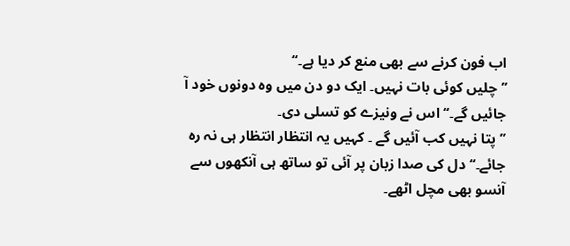اب فون کرنے سے بھی منع کر دیا ہے۔‘‘
’’چلیں کوئی بات نہیں۔ ایک دو دن میں وہ دونوں خود آ جائیں گے۔‘‘ اس نے ونیزے کو تسلی دی۔
’’پتا نہیں کب آئیں گے ۔ کہیں یہ انتظار انتظار ہی نہ رہ جائے۔‘‘ دل کی صدا زبان پر آئی تو ساتھ ہی آنکھوں سے آنسو بھی مچل اٹھے۔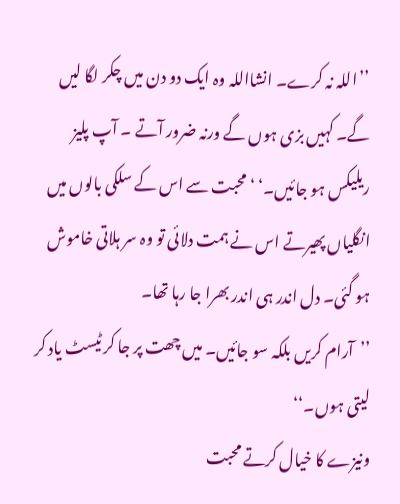’’اللہ نہ کرے۔ انشااللہ وہ ایک دو دن میں چکر لگا لیں گے۔ کہیں بزی ہوں گے ورنہ ضرور آتے ۔ آپ پلیز ریلیکس ہو جائیں۔‘ ‘ محبت سے اس کے سلکی بالوں میں انگلیاں پھیرتے اس نے ہمت دلائی تو وہ سر ہلاتی خاموش ہو گئی۔ دل اندر ہی اندر بھرا جا رہا تھا۔
’’آرام کریں بلکہ سو جائیں۔ میں چھت پر جا کر ٹیسٹ یاد کر لیتی ہوں۔‘‘
ونیزے کا خیال کرتے محبت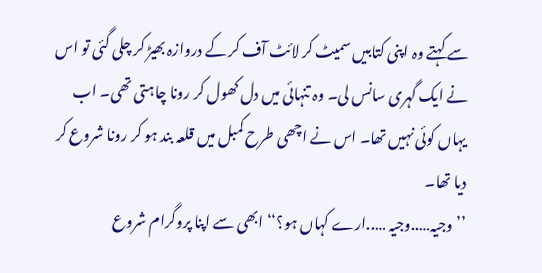سے کہتے وہ اپنی کتابیں سمیٹ کر لائٹ آف کر کے دروازہ بھیڑ کر چلی گئی تو اس نے ایک گہری سانس لی۔ وہ تنہائی میں دل کھول کر رونا چاہتی تھی۔ اب یہاں کوئی نہیں تھا۔ اس نے اچھی طرح کمبل میں قلعہ بند ہو کر رونا شروع کر دیا تھا۔
’’وجیہ…..وجیہ …..ارے کہاں ہو؟‘‘ ابھی سے اپنا پروگرام شروع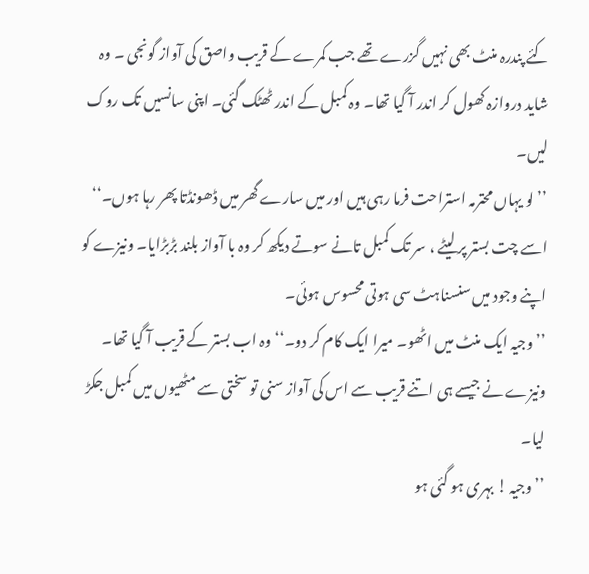کئے پندرہ منٹ بھی نہیں گزرے تھے جب کمرے کے قریب واصق کی آواز گونجی ۔ وہ شاید دروازہ کھول کر اندر آ گیا تھا۔ وہ کمبل کے اندر ٹھٹک گئی۔ اپنی سانسیں تک روک لیں۔
’’لو یہاں محترمہ استراحت فرما رہی ہیں اور میں سارے گھر میں ڈھونڈتا پھر رہا ہوں۔‘‘ اسے چت بستر پر لیٹے ، سر تک کمبل تانے سوتے دیکھ کر وہ با آواز بلند بڑبڑایا۔ ونیزے کو اپنے وجود میں سنسناہٹ سی ہوتی محسوس ہوئی۔
’’وجیہ ایک منٹ میں اٹھو۔ میرا ایک کام کر دو۔‘‘ وہ اب بستر کے قریب آ گیا تھا۔ ونیزے نے جیسے ہی اتنے قریب سے اس کی آواز سنی تو سختی سے مٹھیوں میں کمبل جکڑ لیا۔
’’وجیہ ! بہری ہو گئی ہو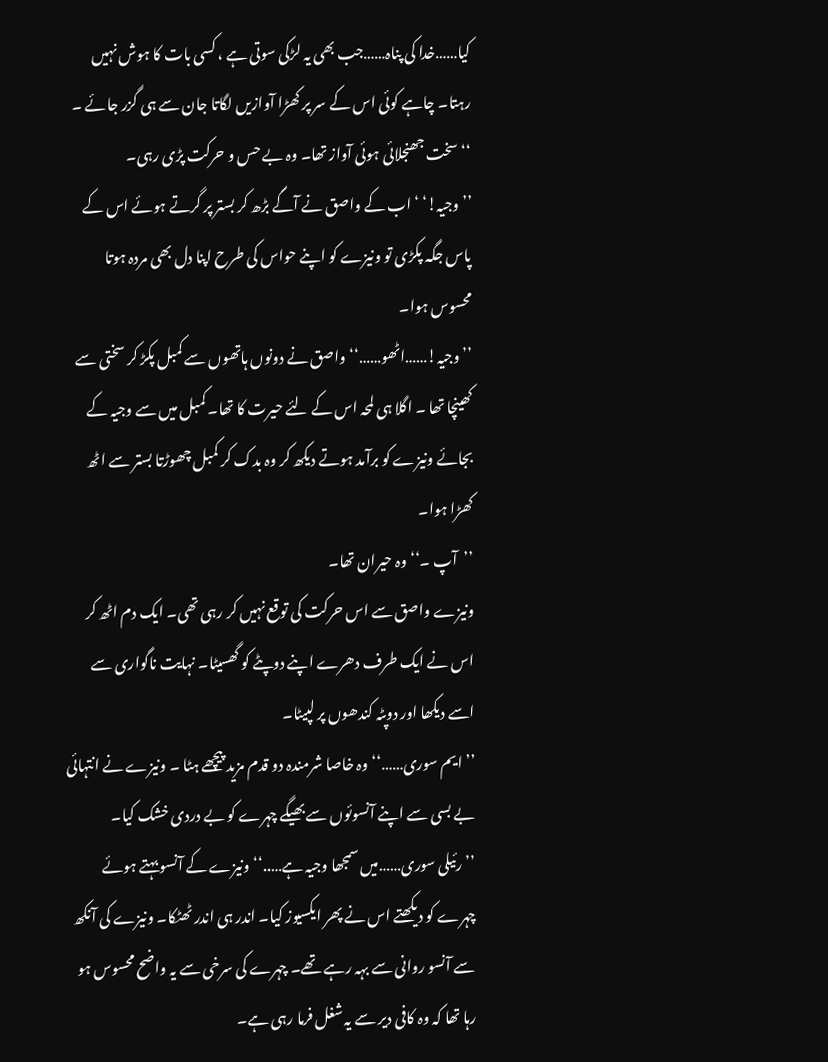کیا……خدا کی پناہ……جب بھی یہ لڑکی سوتی ہے ، کسی بات کا ہوش نہیں رہتا۔ چاہے کوئی اس کے سر پر کھڑا آوازیں لگاتا جان سے ہی گزر جائے ۔ ‘‘ سخت جھنجلائی ہوئی آواز تھا۔ وہ بے حس و حرکت پڑی رہی۔
’’وجیہ!‘ ‘ اب کے واصق نے آگے بڑھ کر بستر پر گرتے ہوئے اس کے پاس جگہ پکڑی تو ونیزے کو اپنے حواس کی طرح اپنا دل بھی مردہ ہوتا محسوس ہوا۔
’’وجیہ!……اٹھو……‘‘ واصق نے دونوں ہاتھوں سے کمبل پکڑ کر سختی سے کھینچا تھا ۔ اگلا ہی لمحہ اس کے لئے حیرت کا تھا۔ کمبل میں سے وجیہ کے بجائے ونیزے کو برآمد ہوتے دیکھ کر وہ بدک کر کمبل چھوڑتا بستر سے اٹھ کھڑا ہوا۔
’’آپ ۔‘‘ وہ حیران تھا۔
ونیزے واصق سے اس حرکت کی توقع نہیں کر رہی تھی۔ ایک دم اٹھ کر اس نے ایک طرف دھرے اپنے دوپٹے کو گھسیٹا۔ نہایت ناگواری سے اسے دیکھا اور دوپٹہ کندھوں پر لپیٹا۔
’’ایم سوری……‘‘ وہ خاصا شرمندہ دو قدم مزید پیچھے ہٹا ۔ ونیزے نے انتہائی بے بسی سے اپنے آنسوئوں سے بھیگے چہرے کو بے دردی خشک کیا۔
’’رئیلی سوری……میں سمجھا وجیہ ہے…..‘‘ ونیزے کے آنسو بہتے ہوئے چہرے کو دیکھتے اس نے پھر ایکسیوز کیا۔ اندر ہی اندر ٹھٹکا۔ ونیزے کی آنکھ سے آنسو روانی سے بہہ رہے تھے۔ چہرے کی سرخی سے یہ واضح محسوس ہو رہا تھا کہ وہ کافی دیر سے یہ شغل فرما رہی ہے۔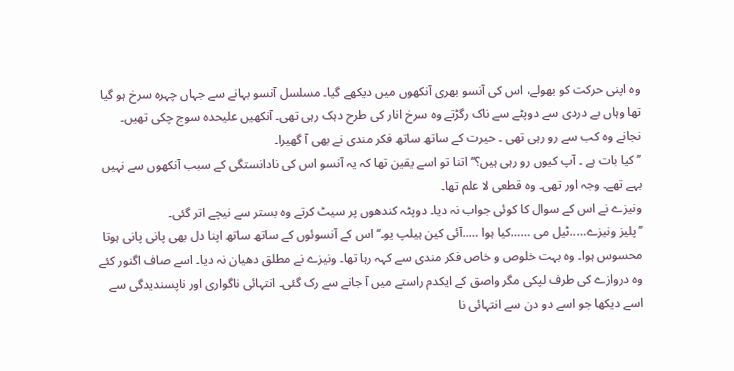وہ اپنی حرکت کو بھولے، اس کی آنسو بھری آنکھوں میں دیکھے گیا۔ مسلسل آنسو بہانے سے جہاں چہرہ سرخ ہو گیا تھا وہاں بے دردی سے دوپٹے سے ناک رگڑتے وہ سرخ انار کی طرح دہک رہی تھی۔ آنکھیں علیحدہ سوج چکی تھیں۔ نجانے وہ کب سے رو رہی تھی ۔ حیرت کے ساتھ ساتھ فکر مندی نے بھی آ گھیرا۔
’’کیا بات ہے ۔ آپ کیوں رو رہی ہیں؟‘‘ اتنا تو اسے یقین تھا کہ یہ آنسو اس کی نادانستگی کے سبب آنکھوں سے نہیں بہے تھے۔ وجہ اور تھی۔ وہ قطعی لا علم تھا۔
ونیزے نے اس کے سوال کا کوئی جواب نہ دیا۔ دوپٹہ کندھوں پر سیٹ کرتے وہ بستر سے نیچے اتر گئی۔
’’پلیز ونیزے…..ٹیل می ……کیا ہوا …..آئی کین ہیلپ یو۔‘‘اس کے آنسوئوں کے ساتھ ساتھ اپنا دل بھی پانی پانی ہوتا محسوس ہوا۔ وہ بہت خلوص و خاص فکر مندی سے کہہ رہا تھا۔ ونیزے نے مطلق دھیان نہ دیا۔ اسے صاف اگنور کئے وہ دروازے کی طرف لپکی مگر واصق کے ایکدم راستے میں آ جانے سے رک گئی۔ انتہائی ناگواری اور ناپسندیدگی سے اسے دیکھا جو اسے دو دن سے انتہائی نا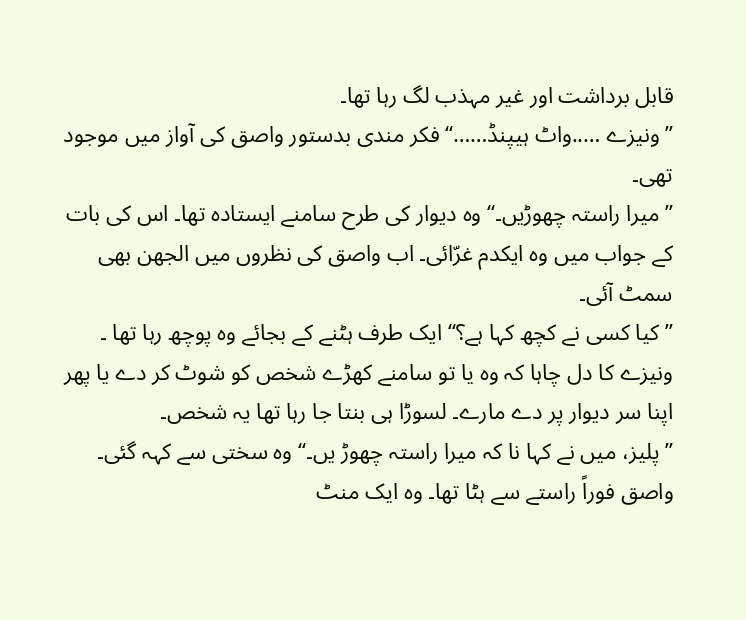قابل برداشت اور غیر مہذب لگ رہا تھا۔
’’ونیزے …..واٹ ہیپنڈ……‘‘ فکر مندی بدستور واصق کی آواز میں موجود تھی۔
’’میرا راستہ چھوڑیں۔‘‘ وہ دیوار کی طرح سامنے ایستادہ تھا۔ اس کی بات کے جواب میں وہ ایکدم غرّائی۔ اب واصق کی نظروں میں الجھن بھی سمٹ آئی۔
’’کیا کسی نے کچھ کہا ہے؟‘‘ ایک طرف ہٹنے کے بجائے وہ پوچھ رہا تھا ۔ ونیزے کا دل چاہا کہ وہ یا تو سامنے کھڑے شخص کو شوٹ کر دے یا پھر اپنا سر دیوار پر دے مارے۔ لسوڑا ہی بنتا جا رہا تھا یہ شخص۔
’’پلیز، میں نے کہا نا کہ میرا راستہ چھوڑ یں۔‘‘ وہ سختی سے کہہ گئی۔ واصق فوراً راستے سے ہٹا تھا۔ وہ ایک منٹ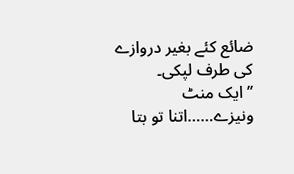ضائع کئے بغیر دروازے کی طرف لپکی۔
’’ایک منٹ ونیزے……اتنا تو بتا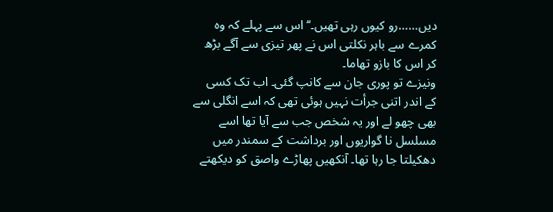دیں……رو کیوں رہی تھیں۔‘‘ اس سے پہلے کہ وہ کمرے سے باہر نکلتی اس نے پھر تیزی سے آگے بڑھ کر اس کا بازو تھاما۔
ونیزے تو پوری جان سے کانپ گئی۔ اب تک کسی کے اندر اتنی جرأت نہیں ہوئی تھی کہ اسے انگلی سے بھی چھو لے اور یہ شخص جب سے آیا تھا اسے مسلسل نا گواریوں اور برداشت کے سمندر میں دھکیلتا جا رہا تھا۔ آنکھیں پھاڑے واصق کو دیکھتے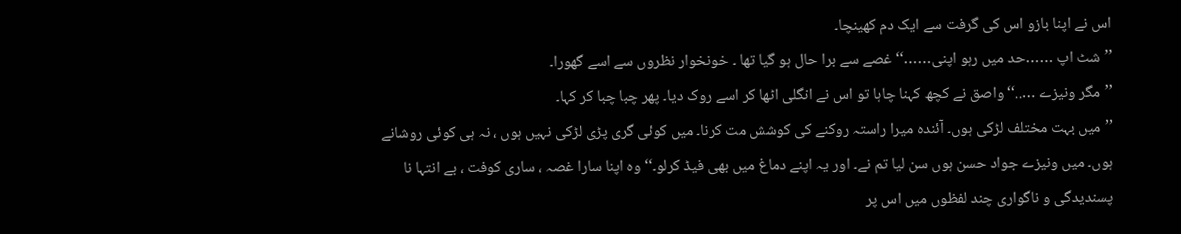اس نے اپنا بازو اس کی گرفت سے ایک دم کھینچا۔
’’شٹ اپ ……حد میں رہو اپنی……‘‘ غصے سے برا حال ہو گیا تھا ۔ خونخوار نظروں سے اسے گھورا۔
’’مگر ونیزے …..‘‘واصق نے کچھ کہنا چاہا تو اس نے انگلی اٹھا کر اسے روک دیا۔ پھر چبا چبا کر کہا۔
’’میں بہت مختلف لڑکی ہوں۔ آئندہ میرا راستہ روکنے کی کوشش مت کرنا۔ میں کوئی گری پڑی لڑکی نہیں ہوں ، نہ ہی کوئی روشانے ہوں۔ میں ونیزے جواد حسن ہوں سن لیا تم نے۔ اور یہ اپنے دماغ میں بھی فیڈ کرلو۔‘‘ وہ اپنا سارا غصہ ، ساری کوفت ، بے انتہا نا پسندیدگی و ناگواری چند لفظوں میں اس پر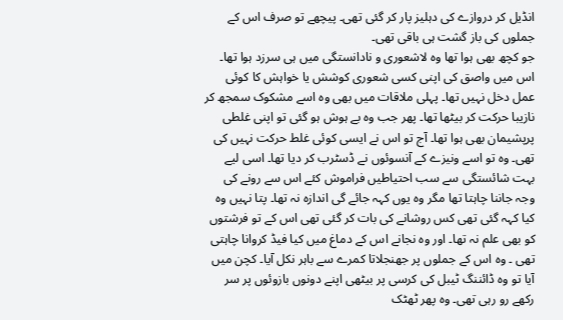انڈیل کر دروازے کی دہلیز پار کر گئی تھی۔ پیچھے تو صرف اس کے جملوں کی باز گشت ہی باقی تھی۔
جو کچھ بھی ہوا تھا وہ لاشعوری و نادانستگی میں ہی سرزد ہوا تھا۔ اس میں واصق کی اپنی کسی شعوری کوشش یا خواہش کا کوئی عمل دخل نہیں تھا۔ پہلی ملاقات میں بھی وہ اسے مشکوک سمجھ کر نازیبا حرکت کر بیٹھا تھا۔ پھر جب وہ بے ہوش ہو گئی تو اپنی غلطی پرپشیمان بھی ہوا تھا۔ آج تو اس نے ایسی کوئی غلط حرکت نہیں کی تھی۔ وہ تو اسے ونیزے کے آنسوئوں نے ڈسٹرب کر دیا تھا۔ اسی لیے بہت شائستگی سے سب احتیاطیں فراموش کئے اس سے رونے کی وجہ جاننا چاہتا تھا مگر وہ یوں کہہ جائے گی اندازہ نہ تھا۔ پتا نہیں وہ کیا کہہ گئی تھی کس روشانے کی بات کر گئی تھی اس کے تو فرشتوں کو بھی علم نہ تھا۔ اور وہ نجانے اس کے دماغ میں کیا فیڈ کروانا چاہتی تھی ۔ وہ اس کے جملوں پر جھنجلاتا کمرے سے باہر نکل آیا۔ کچن میں آیا تو وہ ڈائننگ ٹیبل کی کرسی پر بیٹھی اپنے دونوں بازوئوں پر سر رکھے رو رہی تھی۔ وہ پھر ٹھٹک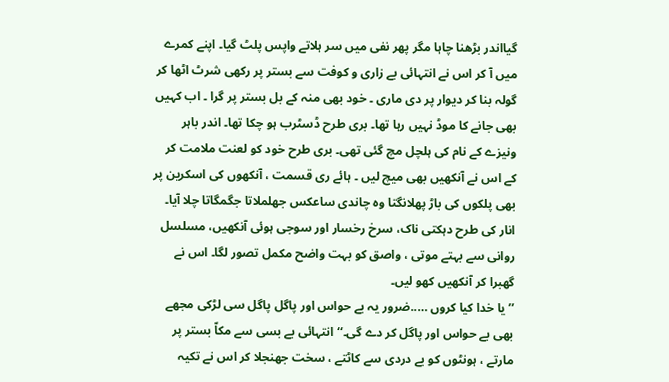گیااندر بڑھنا چاہا مگر پھر نفی میں سر ہلاتے واپس پلٹ گیا۔ اپنے کمرے میں آ کر اس نے انتہائی بے زاری و کوفت سے بستر پر رکھی شرٹ اٹھا کر گولہ بنا کر دیوار پر دی ماری ۔ خود بھی منہ کے بل بستر پر گرا ۔ اب کہیں بھی جانے کا موڈ نہیں رہا تھا۔ بری طرح ڈسٹرب ہو چکا تھا۔ اندر باہر ونیزے کے نام کی ہلچل مچ گئی تھی۔ بری طرح خود کو لعنت ملامت کر کے اس نے آنکھیں بھی میچ لیں ۔ ہائے ری قسمت ، آنکھوں کی اسکرین پر بھی پلکوں کی باڑ پھلانگتا وہ چاندی ساعکس جھلملاتا جگمگاتا چلا آیا۔
انار کی طرح دہکتی ناک، سرخ رخسار اور سوجی ہوئی آنکھیں، مسلسل روانی سے بہتے موتی ، واصق کو بہت واضح مکمل تصور لگا۔ اس نے گھبرا کر آنکھیں کھو لیں۔
’’یا خدا کیا کروں …..ضرور یہ بے حواس اور پاگل پاگل سی لڑکی مجھے بھی بے حواس اور پاگل کر دے گی۔‘‘ انتہائی بے بسی سے مکاّ بستر پر مارتے ، ہونٹوں کو بے دردی سے کاٹتے ، سخت جھنجلا کر اس نے تکیہ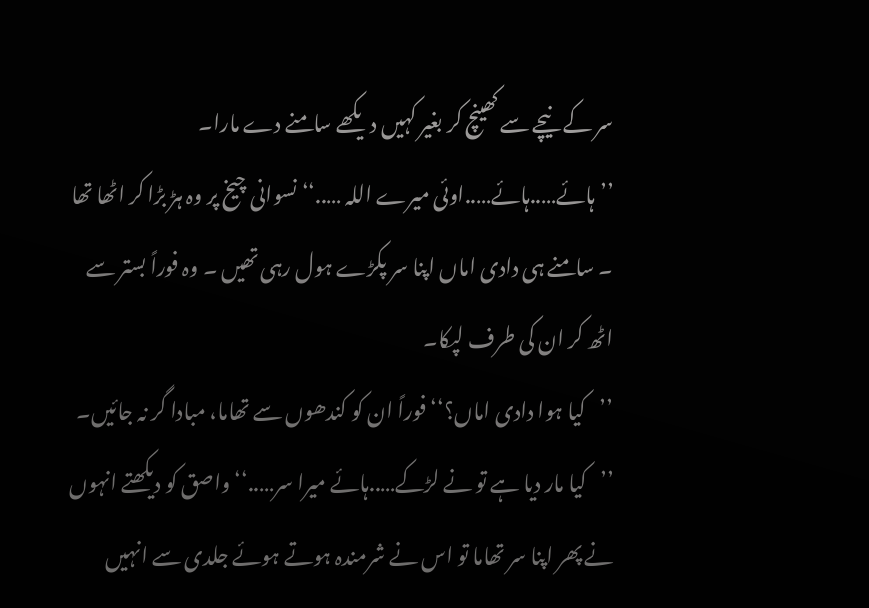سر کے نیچے سے کھینچ کر بغیر کہیں دیکھے سامنے دے مارا۔
’’ہائے…..ہائے…..اوئی میرے اللہ …..‘‘ نسوانی چیخ پر وہ ہڑ بڑا کر اٹھا تھا ۔ سامنے ہی دادی اماں اپنا سر پکڑے ہول رہی تھیں ۔ وہ فوراً بستر سے اٹھ کر ان کی طرف لپکا۔
’’کیا ہوا دادی اماں؟‘‘ فوراً ان کو کندھوں سے تھاما، مبادا گر نہ جائیں۔
’’کیا مار دیا ہے تو نے لڑکے…..ہائے میرا سر…..‘‘ واصق کو دیکھتے انہوں نے پھر اپنا سر تھاما تو اس نے شرمندہ ہوتے ہوئے جلدی سے انہیں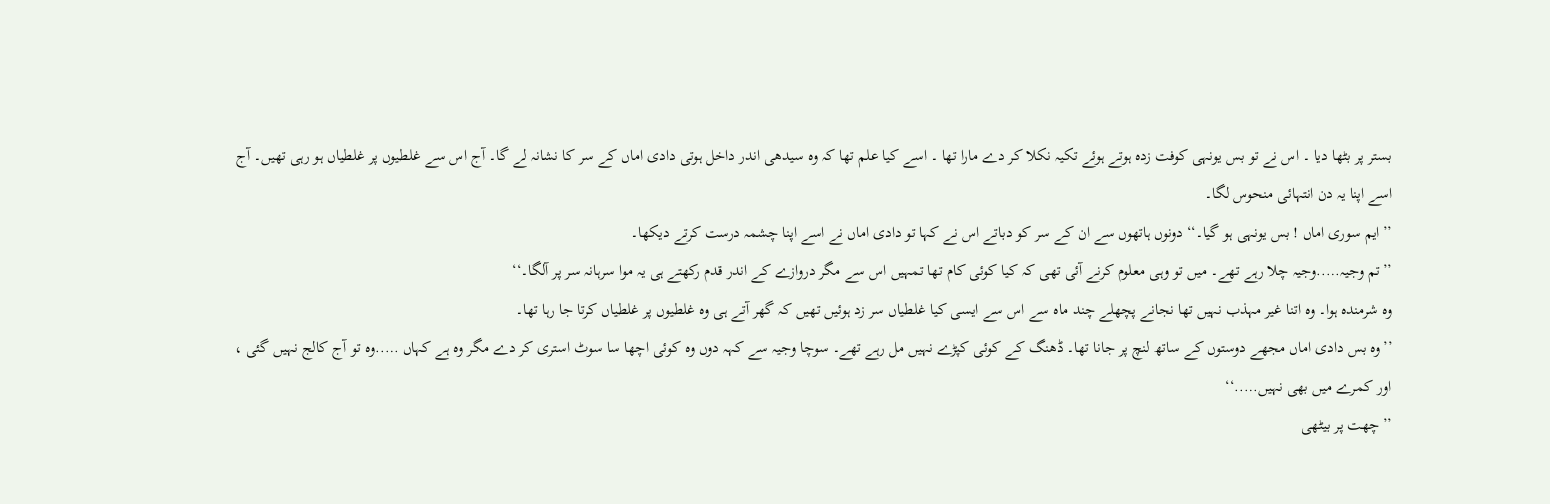بستر پر بٹھا دیا ۔ اس نے تو بس یونہی کوفت زدہ ہوتے ہوئے تکیہ نکلا کر دے مارا تھا ۔ اسے کیا علم تھا کہ وہ سیدھی اندر داخل ہوتی دادی اماں کے سر کا نشانہ لے گا۔ آج اس سے غلطیوں پر غلطیاں ہو رہی تھیں۔ آج اسے اپنا یہ دن انتہائی منحوس لگا۔
’’ایم سوری اماں ! بس یونہی ہو گیا۔‘‘ دونوں ہاتھوں سے ان کے سر کو دباتے اس نے کہا تو دادی اماں نے اسے اپنا چشمہ درست کرتے دیکھا۔
’’تم وجیہ…..وجیہ چلا رہے تھے۔ میں تو وہی معلوم کرنے آئی تھی کہ کیا کوئی کام تھا تمہیں اس سے مگر دروازے کے اندر قدم رکھتے ہی یہ موا سرہانہ سر پر آلگا۔‘‘
وہ شرمندہ ہوا۔ وہ اتنا غیر مہذب نہیں تھا نجانے پچھلے چند ماہ سے اس سے ایسی کیا غلطیاں سر زد ہوئیں تھیں کہ گھر آتے ہی وہ غلطیوں پر غلطیاں کرتا جا رہا تھا۔
’’وہ بس دادی اماں مجھے دوستوں کے ساتھ لنچ پر جانا تھا۔ ڈھنگ کے کوئی کپڑے نہیں مل رہے تھے۔ سوچا وجیہ سے کہہ دوں وہ کوئی اچھا سا سوٹ استری کر دے مگر وہ ہے کہاں …..وہ تو آج کالج نہیں گئی ، اور کمرے میں بھی نہیں…..‘‘
’’چھت پر بیٹھی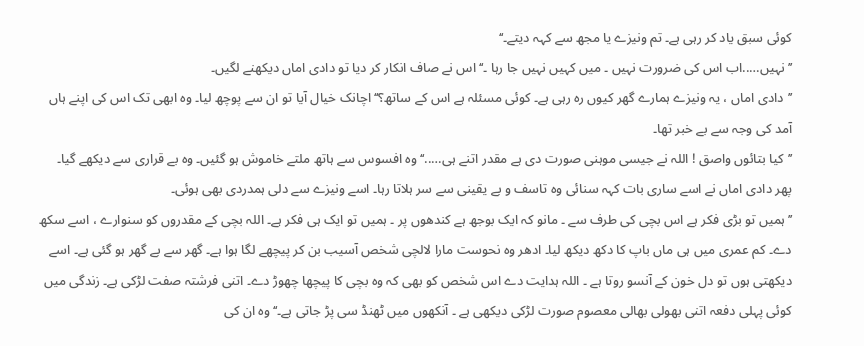کوئی سبق یاد کر رہی ہے۔ تم ونیزے یا مجھ سے کہہ دیتے۔‘‘
’’نہیں…..اب اس کی ضرورت نہیں ۔ میں کہیں نہیں جا رہا ۔‘‘ اس نے صاف انکار کر دیا تو دادی اماں دیکھنے لگیں۔
’’دادی اماں ، یہ ونیزے ہمارے گھر کیوں رہ رہی ہے۔ کوئی مسئلہ ہے اس کے ساتھ؟‘‘ اچانک خیال آیا تو ان سے پوچھ لیا۔ وہ ابھی تک اس کی اپنے ہاں آمد کی وجہ سے بے خبر تھا۔
’’کیا بتائوں واصق ! اللہ نے جیسی موہنی صورت دی ہے مقدر اتنے ہی…..‘‘ وہ افسوس سے ہاتھ ملتے خاموش ہو گئیں۔ وہ بے قراری سے دیکھے گیا۔
پھر دادی اماں نے اسے ساری بات کہہ سنائی وہ تاسف و بے یقینی سے سر ہلاتا رہا۔ اسے ونیزے سے دلی ہمدردی بھی ہوئی۔
’’ہمیں تو بڑی فکر ہے اس بچی کی طرف سے ۔ مانو کہ ایک بوجھ ہے کندھوں پر ۔ ہمیں تو ایک ہی فکر ہے۔ اللہ بچی کے مقدروں کو سنوارے ، اسے سکھ دے۔ کم عمری میں ہی ماں باپ کا دکھ دیکھ لیا۔ ادھر وہ نحوست مارا لالچی شخص آسیب بن کر پیچھے لگا ہوا ہے۔ گھر سے بے گھر ہو گئی ہے۔ اسے دیکھتی ہوں تو دل خون کے آنسو روتا ہے ۔ اللہ ہدایت دے اس شخص کو بھی کہ وہ بچی کا پیچھا چھوڑ دے۔ اتنی فرشتہ صفت لڑکی ہے۔ زندگی میں کوئی پہلی دفعہ اتنی بھولی بھالی معصوم صورت لڑکی دیکھی ہے ۔ آنکھوں میں ٹھنڈ سی پڑ جاتی ہے۔‘‘ وہ ان کی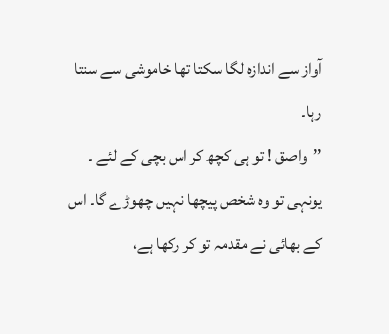آواز سے اندازہ لگا سکتا تھا خاموشی سے سنتا رہا۔
’’واصق ! تو ہی کچھ کر اس بچی کے لئے ۔ یونہی تو وہ شخص پیچھا نہیں چھوڑے گا۔ اس کے بھائی نے مقدمہ تو کر رکھا ہے،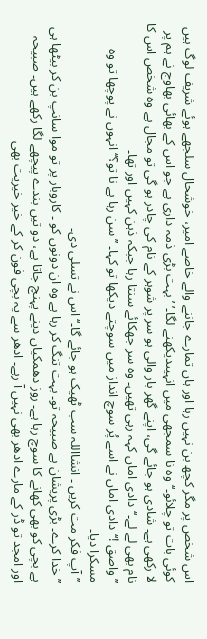اس شخص پر مگر کچھ بن نہیں رہا اور ہاں تمارے جاننے والے خاصے امیر، خوشحال سلجھے ہوئے شریف لوگ ہیں کوئی بات تو چلائو۔‘‘ وہ نا سمجھی میں انہیںدیکھنے لگا۔’ ’بہت بڑی ذمہ داری ہے جو اس کے بھائی بھاوج نے ہم پر لا رکھی ہے۔ شادی ہو جائے گی، اپنے گھر بار والی ہو سر پر شوہر کے نام کی چادر ہو گی تو مجال ہے وہ شخص اس کا نام بھی لے لے۔‘‘ دادی اماں کہہ رہی تھیں۔ وہ سر جھکائے سنتا رہا جبکہ ذہن کہیں اور تھا۔
’’واصق !‘‘ دادی اماں نے اسے پُر سوچ انداز میں سوچتے دیکھا تو کہا۔ ’’سن رہا ہے نا تو؟‘‘ انہوں نے پوچھا تو وہ مسکرا دیا۔
’’آپ فکر مت کریں ۔ انشااللہ سب ٹھیک ہو جائے گا۔‘‘ اس نے تسلی دی۔
’’خدا کرے۔ بڑی پریشان ہے صبیحہ تو۔ بہت تنگ کر رہا ہے وہ ان دونوں کو ۔ کاروبار پر تو موا سانپ بن کر بیٹھا ہی ہے بچی کو بھی کھانے کا سوچ رہا ہے۔ روز دھمکیاں دینے پہنچ جاتا ہے، دو تیں بندے پیچھے لگا رکھے ہیں۔ صبیحہ اور امجد تو ڈر کے مارے ادھر بھی نہیں آ رہے۔ ادھر سے یہ بچی فون کر کے خیر خیریت بھی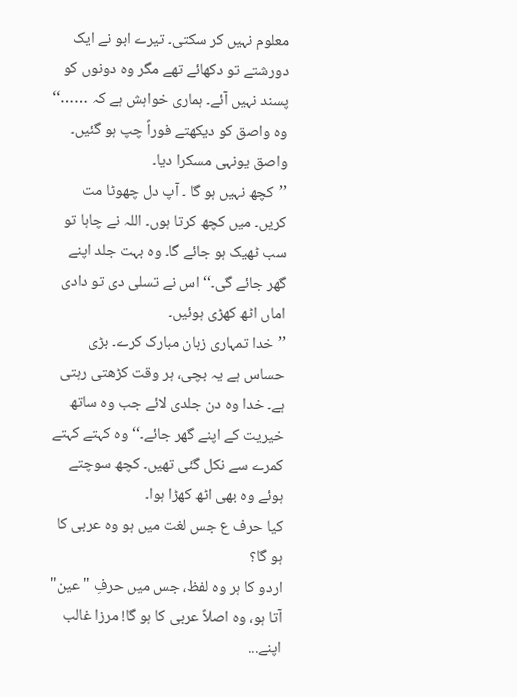معلوم نہیں کر سکتی۔ تیرے ابو نے ایک دورشتے تو دکھائے تھے مگر وہ دونوں کو پسند نہیں آئے۔ ہماری خواہش ہے کہ ……‘‘ وہ واصق کو دیکھتے فوراً چپ ہو گئیں۔ واصق یونہی مسکرا دیا۔
’’کچھ نہیں ہو گا ۔ آپ دل چھوٹا مت کریں۔ میں کچھ کرتا ہوں۔ اللہ نے چاہا تو سب ٹھیک ہو جائے گا۔ وہ بہت جلد اپنے گھر جائے گی۔‘‘ اس نے تسلی دی تو دادی اماں اٹھ کھڑی ہوئیں۔
’’خدا تمہاری زبان مبارک کرے۔ بڑی حساس ہے یہ بچی، ہر وقت کڑھتی رہتی ہے۔ خدا وہ دن جلدی لائے جب وہ ساتھ خیریت کے اپنے گھر جائے۔‘‘ وہ کہتے کہتے کمرے سے نکل گئی تھیں۔ کچھ سوچتے ہوئے وہ بھی اٹھ کھڑا ہوا۔
کیا حرف ع جس لغت میں ہو وہ عربی کا ہو گا؟
اردو کا ہر وہ لفظ، جس میں حرفِ "عین" آتا ہو، وہ اصلاً عربی کا ہو گا! مرزا غالب اپنے...